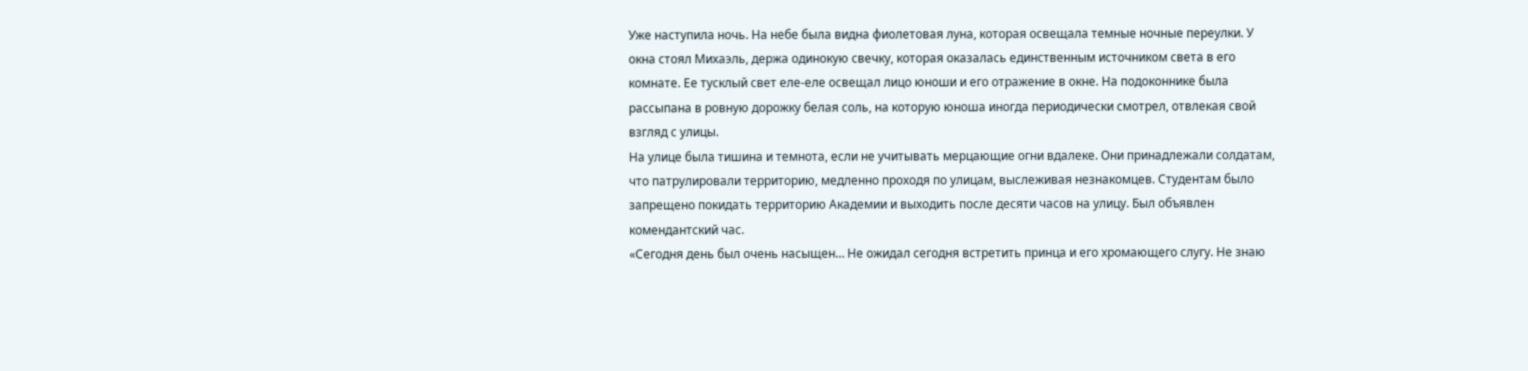Уже наступила ночь. На небе была видна фиолетовая луна, которая освещала темные ночные переулки. У окна стоял Михаэль, держа одинокую свечку, которая оказалась единственным источником света в его комнате. Ее тусклый свет еле-еле освещал лицо юноши и его отражение в окне. На подоконнике была рассыпана в ровную дорожку белая соль, на которую юноша иногда периодически смотрел, отвлекая свой взгляд с улицы.
На улице была тишина и темнота, если не учитывать мерцающие огни вдалеке. Они принадлежали солдатам, что патрулировали территорию, медленно проходя по улицам, выслеживая незнакомцев. Студентам было запрещено покидать территорию Академии и выходить после десяти часов на улицу. Был объявлен комендантский час.
«Сегодня день был очень насыщен… Не ожидал сегодня встретить принца и его хромающего слугу. Не знаю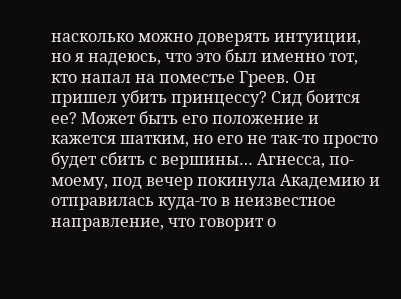насколько можно доверять интуиции, но я надеюсь, что это был именно тот, кто напал на поместье Греев. Он пришел убить принцессу? Сид боится ее? Может быть его положение и кажется шатким, но его не так-то просто будет сбить с вершины… Агнесса, по-моему, под вечер покинула Академию и отправилась куда-то в неизвестное направление, что говорит о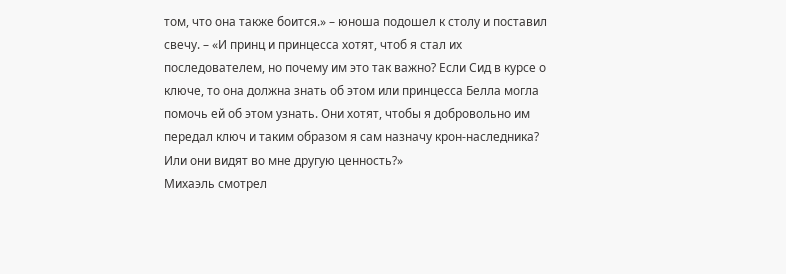том, что она также боится.» – юноша подошел к столу и поставил свечу. – «И принц и принцесса хотят, чтоб я стал их последователем, но почему им это так важно? Если Сид в курсе о ключе, то она должна знать об этом или принцесса Белла могла помочь ей об этом узнать. Они хотят, чтобы я добровольно им передал ключ и таким образом я сам назначу крон-наследника? Или они видят во мне другую ценность?»
Михаэль смотрел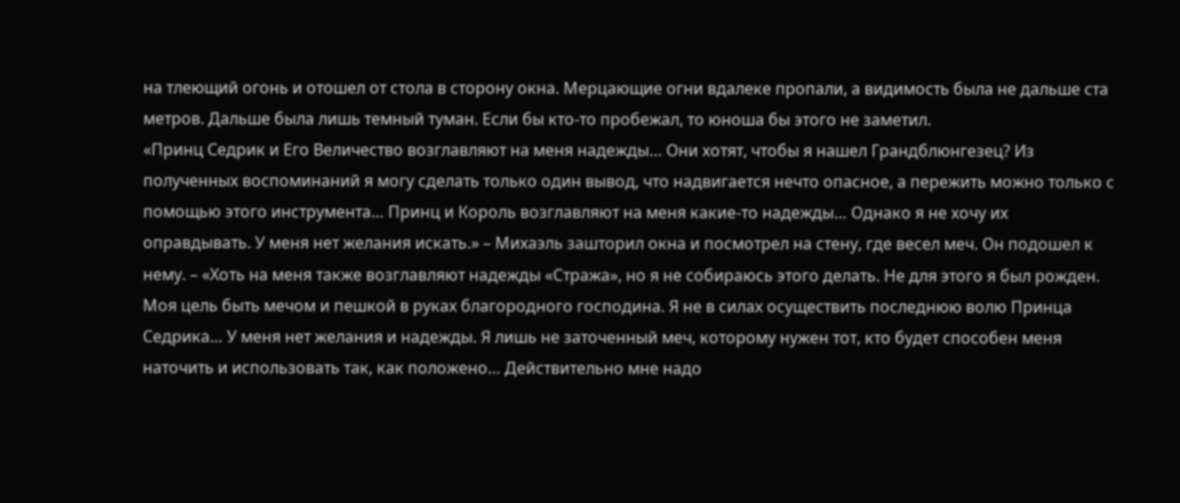на тлеющий огонь и отошел от стола в сторону окна. Мерцающие огни вдалеке пропали, а видимость была не дальше ста метров. Дальше была лишь темный туман. Если бы кто-то пробежал, то юноша бы этого не заметил.
«Принц Седрик и Его Величество возглавляют на меня надежды… Они хотят, чтобы я нашел Грандблюнгезец? Из полученных воспоминаний я могу сделать только один вывод, что надвигается нечто опасное, а пережить можно только с помощью этого инструмента… Принц и Король возглавляют на меня какие-то надежды… Однако я не хочу их оправдывать. У меня нет желания искать.» – Михаэль зашторил окна и посмотрел на стену, где весел меч. Он подошел к нему. – «Хоть на меня также возглавляют надежды «Стража», но я не собираюсь этого делать. Не для этого я был рожден. Моя цель быть мечом и пешкой в руках благородного господина. Я не в силах осуществить последнюю волю Принца Седрика… У меня нет желания и надежды. Я лишь не заточенный меч, которому нужен тот, кто будет способен меня наточить и использовать так, как положено… Действительно мне надо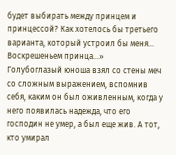будет выбирать между принцем и принцессой? Как хотелось бы третьего варианта, который устроил бы меня… Воскрешеньем принца…»
Голубоглазый юноша взял со стены меч со сложным выражением, вспомнив себя, каким он был оживленным, когда у него появилась надежда, что его господин не умер, а был еще жив. А тот, кто умирал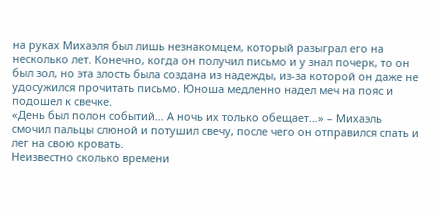на руках Михаэля был лишь незнакомцем, который разыграл его на несколько лет. Конечно, когда он получил письмо и у знал почерк, то он был зол, но эта злость была создана из надежды, из-за которой он даже не удосужился прочитать письмо. Юноша медленно надел меч на пояс и подошел к свечке.
«День был полон событий… А ночь их только обещает…» – Михаэль смочил пальцы слюной и потушил свечу, после чего он отправился спать и лег на свою кровать.
Неизвестно сколько времени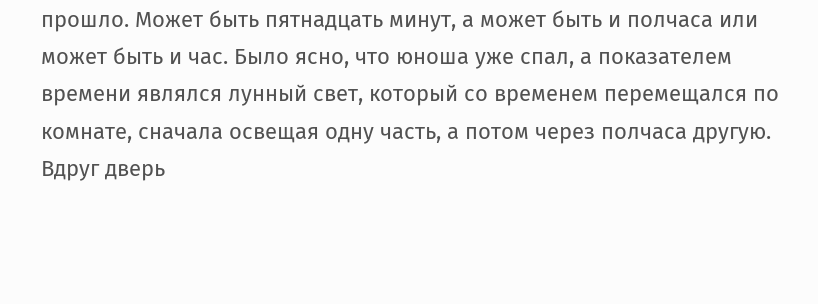прошло. Может быть пятнадцать минут, а может быть и полчаса или может быть и час. Было ясно, что юноша уже спал, а показателем времени являлся лунный свет, который со временем перемещался по комнате, сначала освещая одну часть, а потом через полчаса другую.
Вдруг дверь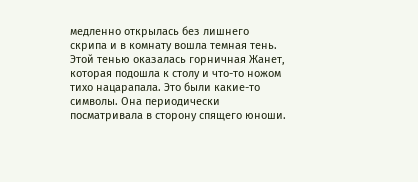медленно открылась без лишнего скрипа и в комнату вошла темная тень. Этой тенью оказалась горничная Жанет, которая подошла к столу и что-то ножом тихо нацарапала. Это были какие-то символы. Она периодически посматривала в сторону спящего юноши.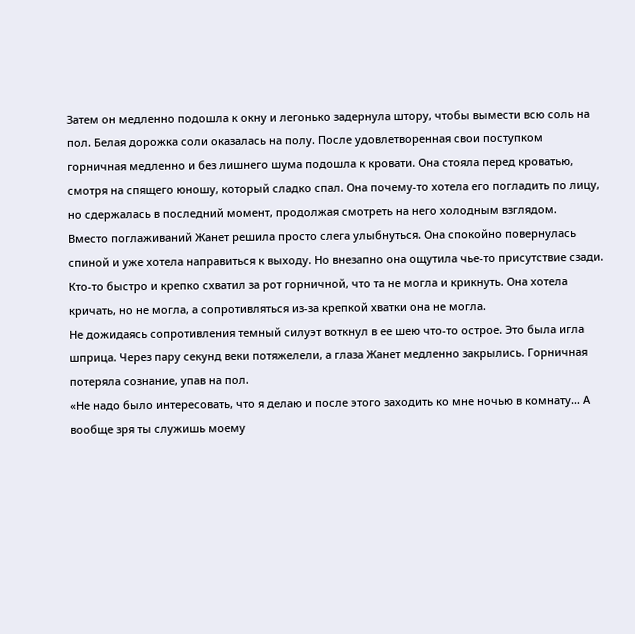Затем он медленно подошла к окну и легонько задернула штору, чтобы вымести всю соль на пол. Белая дорожка соли оказалась на полу. После удовлетворенная свои поступком горничная медленно и без лишнего шума подошла к кровати. Она стояла перед кроватью, смотря на спящего юношу, который сладко спал. Она почему-то хотела его погладить по лицу, но сдержалась в последний момент, продолжая смотреть на него холодным взглядом.
Вместо поглаживаний Жанет решила просто слега улыбнуться. Она спокойно повернулась спиной и уже хотела направиться к выходу. Но внезапно она ощутила чье-то присутствие сзади. Кто-то быстро и крепко схватил за рот горничной, что та не могла и крикнуть. Она хотела кричать, но не могла, а сопротивляться из-за крепкой хватки она не могла.
Не дожидаясь сопротивления темный силуэт воткнул в ее шею что-то острое. Это была игла шприца. Через пару секунд веки потяжелели, а глаза Жанет медленно закрылись. Горничная потеряла сознание, упав на пол.
«Не надо было интересовать, что я делаю и после этого заходить ко мне ночью в комнату… А вообще зря ты служишь моему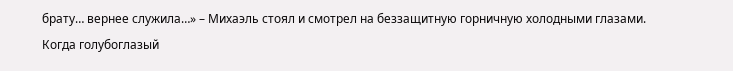брату… вернее служила…» – Михаэль стоял и смотрел на беззащитную горничную холодными глазами.
Когда голубоглазый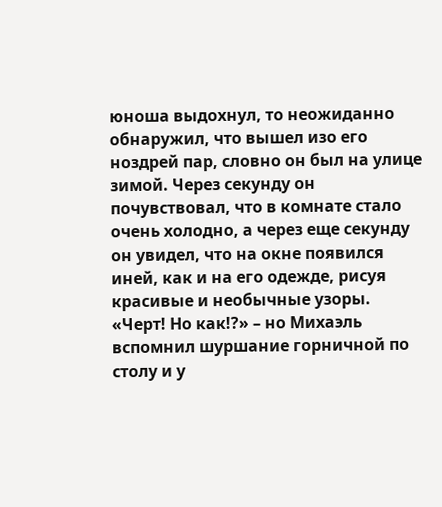юноша выдохнул, то неожиданно обнаружил, что вышел изо его ноздрей пар, словно он был на улице зимой. Через секунду он почувствовал, что в комнате стало очень холодно, а через еще секунду он увидел, что на окне появился иней, как и на его одежде, рисуя красивые и необычные узоры.
«Черт! Но как!?» – но Михаэль вспомнил шуршание горничной по столу и у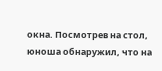окна. Посмотрев на стол, юноша обнаружил, что на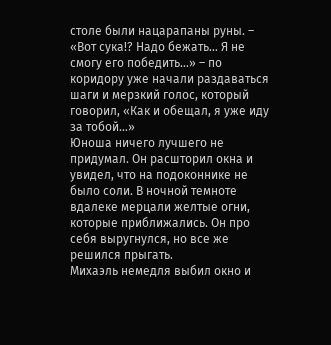столе были нацарапаны руны. – «Вот сука!? Надо бежать… Я не смогу его победить…» – по коридору уже начали раздаваться шаги и мерзкий голос, который говорил, «Как и обещал, я уже иду за тобой…»
Юноша ничего лучшего не придумал. Он расшторил окна и увидел, что на подоконнике не было соли. В ночной темноте вдалеке мерцали желтые огни, которые приближались. Он про себя выругнулся, но все же решился прыгать.
Михаэль немедля выбил окно и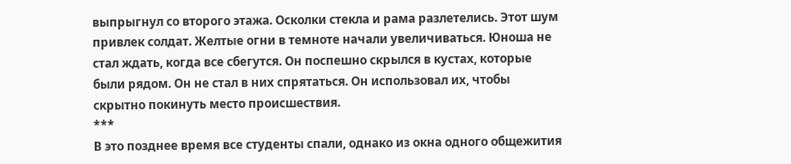выпрыгнул со второго этажа. Осколки стекла и рама разлетелись. Этот шум привлек солдат. Желтые огни в темноте начали увеличиваться. Юноша не стал ждать, когда все сбегутся. Он поспешно скрылся в кустах, которые были рядом. Он не стал в них спрятаться. Он использовал их, чтобы скрытно покинуть место происшествия.
***
В это позднее время все студенты спали, однако из окна одного общежития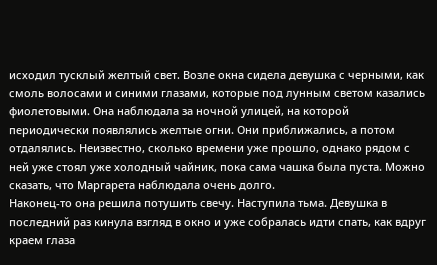исходил тусклый желтый свет. Возле окна сидела девушка с черными, как смоль волосами и синими глазами, которые под лунным светом казались фиолетовыми. Она наблюдала за ночной улицей, на которой периодически появлялись желтые огни. Они приближались, а потом отдалялись. Неизвестно, сколько времени уже прошло, однако рядом с ней уже стоял уже холодный чайник, пока сама чашка была пуста. Можно сказать, что Маргарета наблюдала очень долго.
Наконец-то она решила потушить свечу. Наступила тьма. Девушка в последний раз кинула взгляд в окно и уже собралась идти спать, как вдруг краем глаза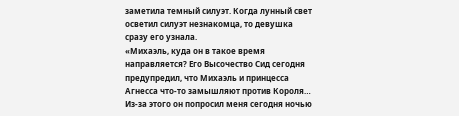заметила темный силуэт. Когда лунный свет осветил силуэт незнакомца, то девушка сразу его узнала.
«Михаэль, куда он в такое время направляется? Его Высочество Сид сегодня предупредил, что Михаэль и принцесса Агнесса что-то замышляют против Короля… Из-за этого он попросил меня сегодня ночью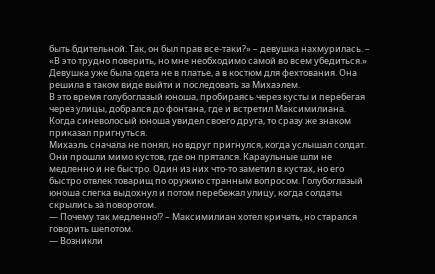быть бдительной. Так, он был прав все-таки?» – девушка нахмурилась. – «В это трудно поверить, но мне необходимо самой во всем убедиться.»
Девушка уже была одета не в платье, а в костюм для фехтования. Она решила в таком виде выйти и последовать за Михаэлем.
В это время голубоглазый юноша, пробираясь через кусты и перебегая через улицы, добрался до фонтана, где и встретил Максимилиана. Когда синеволосый юноша увидел своего друга, то сразу же знаком приказал пригнуться.
Михаэль сначала не понял, но вдруг пригнулся, когда услышал солдат. Они прошли мимо кустов, где он прятался. Караульные шли не медленно и не быстро. Один из них что-то заметил в кустах, но его быстро отвлек товарищ по оружию странным вопросом. Голубоглазый юноша слегка выдохнул и потом перебежал улицу, когда солдаты скрылись за поворотом.
— Почему так медленно!? – Максимилиан хотел кричать, но старался говорить шепотом.
— Возникли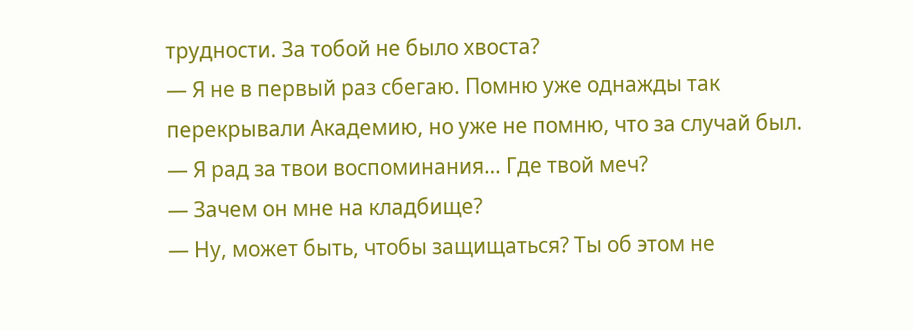трудности. За тобой не было хвоста?
— Я не в первый раз сбегаю. Помню уже однажды так перекрывали Академию, но уже не помню, что за случай был.
— Я рад за твои воспоминания… Где твой меч?
— Зачем он мне на кладбище?
— Ну, может быть, чтобы защищаться? Ты об этом не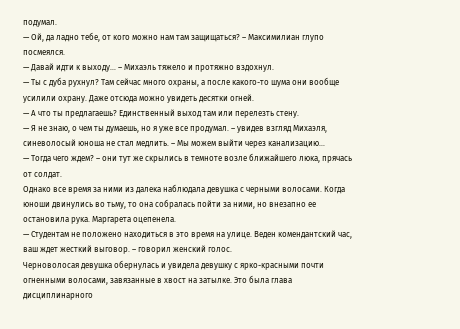подумал.
— Ой, да ладно тебе, от кого можно нам там защищаться? – Максимилиан глупо посмеялся.
— Давай идти к выходу… – Михаэль тяжело и протяжно вздохнул.
— Ты с дуба рухнул? Там сейчас много охраны, а после какого-то шума они вообще усилили охрану. Даже отсюда можно увидеть десятки огней.
— А что ты предлагаешь? Единственный выход там или перелезть стену.
— Я не знаю, о чем ты думаешь, но я уже все продумал. – увидев взгляд Михаэля, синеволосый юноша не стал медлить. – Мы можем выйти через канализацию…
— Тогда чего ждем? – они тут же скрылись в темноте возле ближайшего люка, прячась от солдат.
Однако все время за ними из далека наблюдала девушка с черными волосами. Когда юноши двинулись во тьму, то она собралась пойти за ними, но внезапно ее остановила рука. Маргарета оцепенела.
— Студентам не положено находиться в это время на улице. Веден комендантский час, ваш ждет жесткий выговор. – говорил женский голос.
Черноволосая девушка обернулась и увидела девушку с ярко-красными почти огненными волосами, завязанные в хвост на затылке. Это была глава дисциплинарного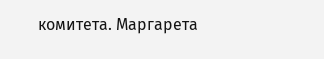комитета. Маргарета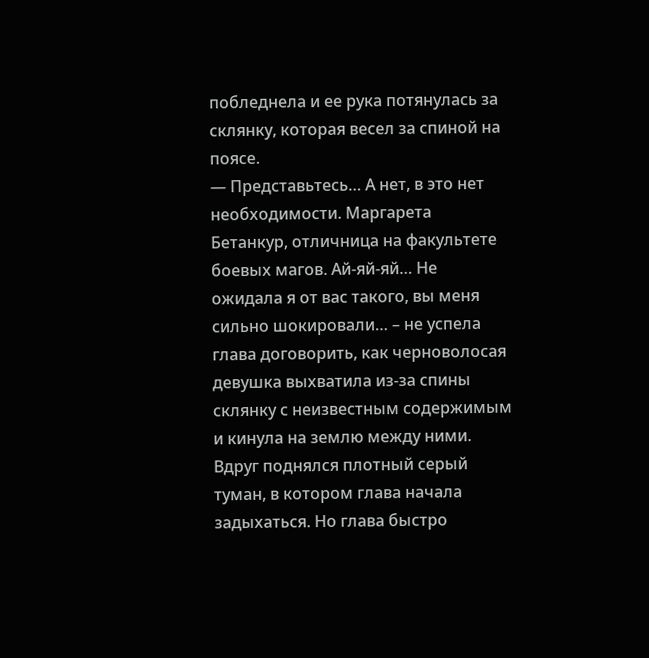побледнела и ее рука потянулась за склянку, которая весел за спиной на поясе.
— Представьтесь… А нет, в это нет необходимости. Маргарета Бетанкур, отличница на факультете боевых магов. Ай-яй-яй… Не ожидала я от вас такого, вы меня сильно шокировали… – не успела глава договорить, как черноволосая девушка выхватила из-за спины склянку с неизвестным содержимым и кинула на землю между ними.
Вдруг поднялся плотный серый туман, в котором глава начала задыхаться. Но глава быстро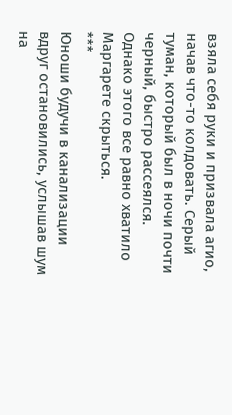взяла себя руки и призвала агио, начав что-то колдовать. Серый туман, который был в ночи почти черный, быстро рассеялся. Однако этого все равно хватило Маргарете скрыться.
***
Юноши будучи в канализации вдруг остановились, услышав шум на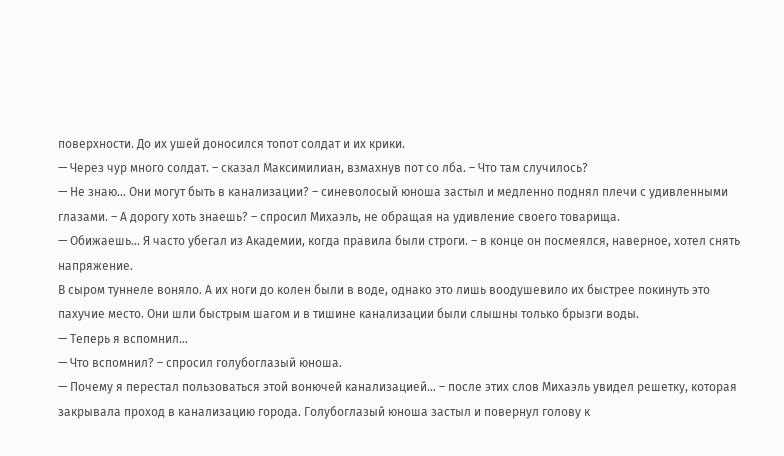поверхности. До их ушей доносился топот солдат и их крики.
— Через чур много солдат. – сказал Максимилиан, взмахнув пот со лба. – Что там случилось?
— Не знаю… Они могут быть в канализации? – синеволосый юноша застыл и медленно поднял плечи с удивленными глазами. – А дорогу хоть знаешь? – спросил Михаэль, не обращая на удивление своего товарища.
— Обижаешь… Я часто убегал из Академии, когда правила были строги. – в конце он посмеялся, наверное, хотел снять напряжение.
В сыром туннеле воняло. А их ноги до колен были в воде, однако это лишь воодушевило их быстрее покинуть это пахучие место. Они шли быстрым шагом и в тишине канализации были слышны только брызги воды.
— Теперь я вспомнил…
— Что вспомнил? – спросил голубоглазый юноша.
— Почему я перестал пользоваться этой вонючей канализацией… – после этих слов Михаэль увидел решетку, которая закрывала проход в канализацию города. Голубоглазый юноша застыл и повернул голову к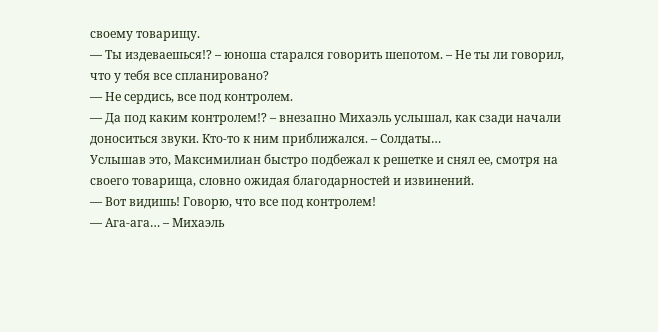своему товарищу.
— Ты издеваешься!? – юноша старался говорить шепотом. – Не ты ли говорил, что у тебя все спланировано?
— Не сердись, все под контролем.
— Да под каким контролем!? – внезапно Михаэль услышал, как сзади начали доноситься звуки. Кто-то к ним приближался. – Солдаты…
Услышав это, Максимилиан быстро подбежал к решетке и снял ее, смотря на своего товарища, словно ожидая благодарностей и извинений.
— Вот видишь! Говорю, что все под контролем!
— Ага-ага… – Михаэль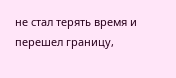не стал терять время и перешел границу,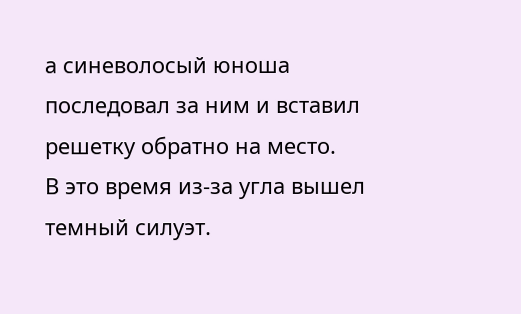а синеволосый юноша последовал за ним и вставил решетку обратно на место.
В это время из-за угла вышел темный силуэт.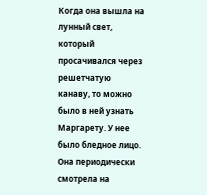Когда она вышла на лунный свет, который просачивался через решетчатую канаву, то можно было в ней узнать Маргарету. У нее было бледное лицо. Она периодически смотрела на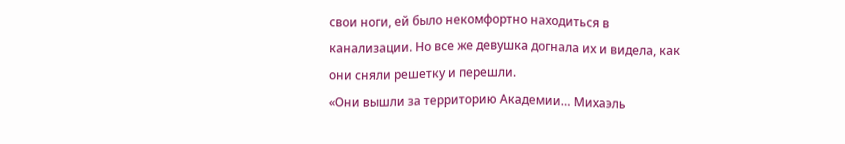свои ноги, ей было некомфортно находиться в канализации. Но все же девушка догнала их и видела, как они сняли решетку и перешли.
«Они вышли за территорию Академии… Михаэль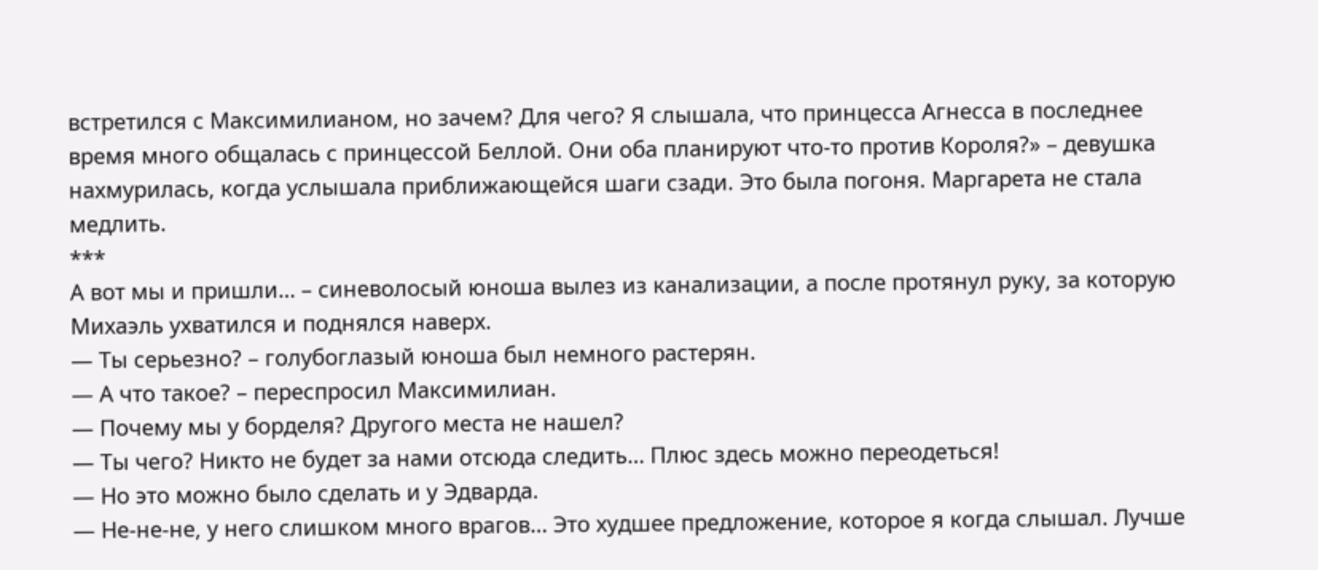встретился с Максимилианом, но зачем? Для чего? Я слышала, что принцесса Агнесса в последнее время много общалась с принцессой Беллой. Они оба планируют что-то против Короля?» – девушка нахмурилась, когда услышала приближающейся шаги сзади. Это была погоня. Маргарета не стала медлить.
***
А вот мы и пришли… – синеволосый юноша вылез из канализации, а после протянул руку, за которую Михаэль ухватился и поднялся наверх.
— Ты серьезно? – голубоглазый юноша был немного растерян.
— А что такое? – переспросил Максимилиан.
— Почему мы у борделя? Другого места не нашел?
— Ты чего? Никто не будет за нами отсюда следить… Плюс здесь можно переодеться!
— Но это можно было сделать и у Эдварда.
— Не-не-не, у него слишком много врагов… Это худшее предложение, которое я когда слышал. Лучше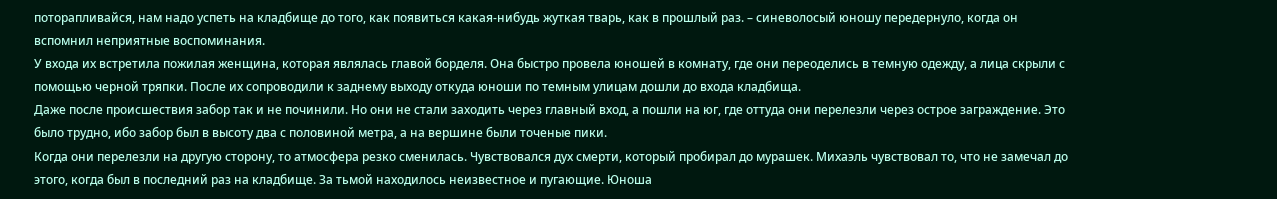поторапливайся, нам надо успеть на кладбище до того, как появиться какая-нибудь жуткая тварь, как в прошлый раз. – синеволосый юношу передернуло, когда он вспомнил неприятные воспоминания.
У входа их встретила пожилая женщина, которая являлась главой борделя. Она быстро провела юношей в комнату, где они переоделись в темную одежду, а лица скрыли с помощью черной тряпки. После их сопроводили к заднему выходу откуда юноши по темным улицам дошли до входа кладбища.
Даже после происшествия забор так и не починили. Но они не стали заходить через главный вход, а пошли на юг, где оттуда они перелезли через острое заграждение. Это было трудно, ибо забор был в высоту два с половиной метра, а на вершине были точеные пики.
Когда они перелезли на другую сторону, то атмосфера резко сменилась. Чувствовался дух смерти, который пробирал до мурашек. Михаэль чувствовал то, что не замечал до этого, когда был в последний раз на кладбище. За тьмой находилось неизвестное и пугающие. Юноша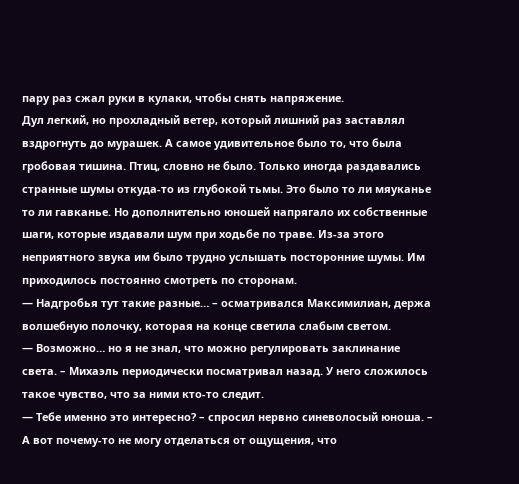пару раз сжал руки в кулаки, чтобы снять напряжение.
Дул легкий, но прохладный ветер, который лишний раз заставлял вздрогнуть до мурашек. А самое удивительное было то, что была гробовая тишина. Птиц, словно не было. Только иногда раздавались странные шумы откуда-то из глубокой тьмы. Это было то ли мяуканье то ли гавканье. Но дополнительно юношей напрягало их собственные шаги, которые издавали шум при ходьбе по траве. Из-за этого неприятного звука им было трудно услышать посторонние шумы. Им приходилось постоянно смотреть по сторонам.
— Надгробья тут такие разные… – осматривался Максимилиан, держа волшебную полочку, которая на конце светила слабым светом.
— Возможно… но я не знал, что можно регулировать заклинание света. – Михаэль периодически посматривал назад. У него сложилось такое чувство, что за ними кто-то следит.
— Тебе именно это интересно? – спросил нервно синеволосый юноша. – А вот почему-то не могу отделаться от ощущения, что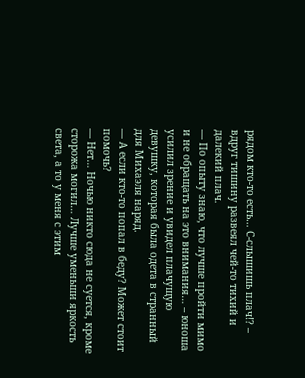рядом кто-то есть… С-слышишь плач!? – вдруг тишину развеял чей-то тихий и далекий плач.
— По опыту знаю, что лучше пройти мимо и не обращать на это внимания… – юноша усилил зрение и увидел плачущую девушку, которая была одета в странный для Михаэля наряд.
— А если кто-то попал в беду? Может стоит помочь?
— Нет… Ночью никто сюда не суется, кроме сторожа могил… Лучше уменьши яркость света, а то у меня с этим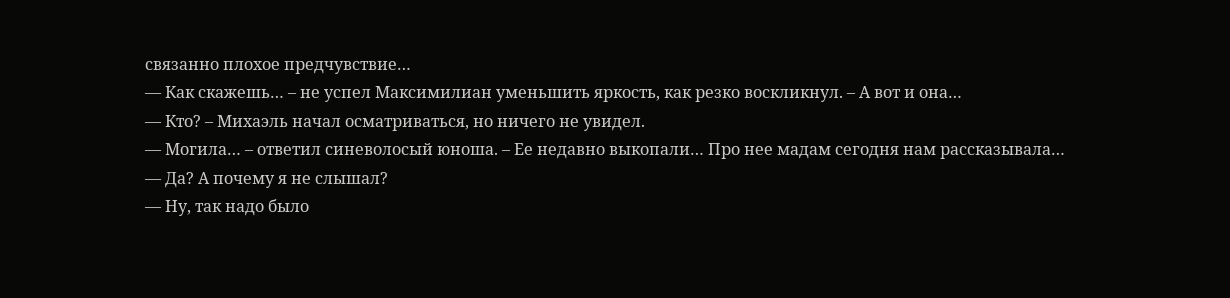связанно плохое предчувствие…
— Как скажешь… – не успел Максимилиан уменьшить яркость, как резко воскликнул. – А вот и она…
— Кто? – Михаэль начал осматриваться, но ничего не увидел.
— Могила… – ответил синеволосый юноша. – Ее недавно выкопали… Про нее мадам сегодня нам рассказывала…
— Да? А почему я не слышал?
— Ну, так надо было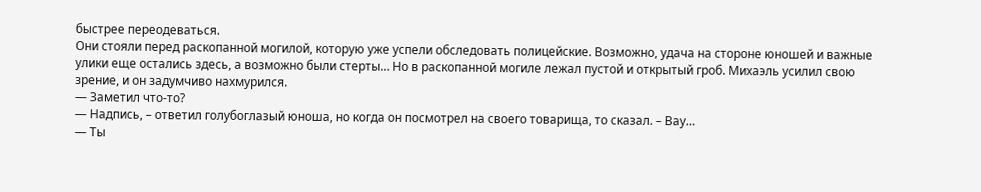быстрее переодеваться.
Они стояли перед раскопанной могилой, которую уже успели обследовать полицейские. Возможно, удача на стороне юношей и важные улики еще остались здесь, а возможно были стерты… Но в раскопанной могиле лежал пустой и открытый гроб. Михаэль усилил свою зрение, и он задумчиво нахмурился.
— Заметил что-то?
— Надпись, – ответил голубоглазый юноша, но когда он посмотрел на своего товарища, то сказал. – Вау…
— Ты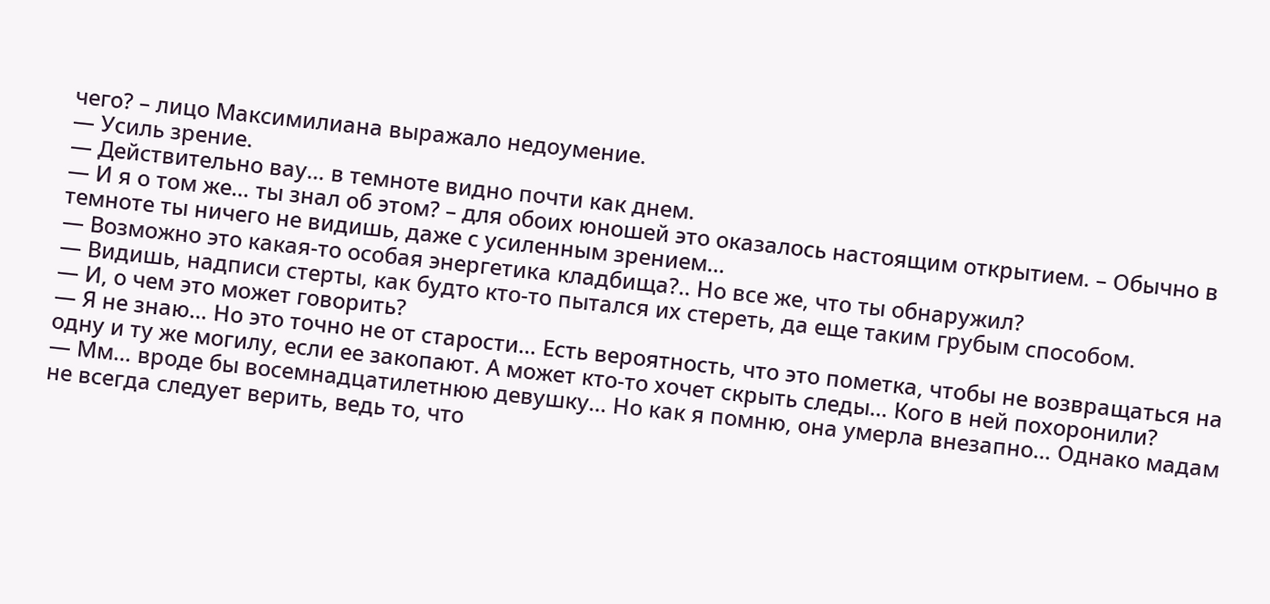чего? – лицо Максимилиана выражало недоумение.
— Усиль зрение.
— Действительно вау… в темноте видно почти как днем.
— И я о том же… ты знал об этом? – для обоих юношей это оказалось настоящим открытием. – Обычно в темноте ты ничего не видишь, даже с усиленным зрением…
— Возможно это какая-то особая энергетика кладбища?.. Но все же, что ты обнаружил?
— Видишь, надписи стерты, как будто кто-то пытался их стереть, да еще таким грубым способом.
— И, о чем это может говорить?
— Я не знаю… Но это точно не от старости… Есть вероятность, что это пометка, чтобы не возвращаться на одну и ту же могилу, если ее закопают. А может кто-то хочет скрыть следы… Кого в ней похоронили?
— Мм… вроде бы восемнадцатилетнюю девушку… Но как я помню, она умерла внезапно… Однако мадам не всегда следует верить, ведь то, что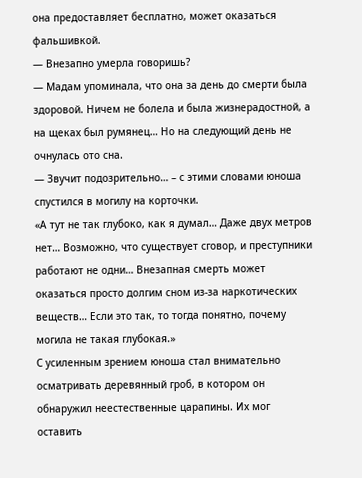она предоставляет бесплатно, может оказаться фальшивкой.
— Внезапно умерла говоришь?
— Мадам упоминала, что она за день до смерти была здоровой. Ничем не болела и была жизнерадостной, а на щеках был румянец… Но на следующий день не очнулась ото сна.
— Звучит подозрительно… – с этими словами юноша спустился в могилу на корточки.
«А тут не так глубоко, как я думал… Даже двух метров нет… Возможно, что существует сговор, и преступники работают не одни… Внезапная смерть может оказаться просто долгим сном из-за наркотических веществ… Если это так, то тогда понятно, почему могила не такая глубокая.»
С усиленным зрением юноша стал внимательно осматривать деревянный гроб, в котором он обнаружил неестественные царапины. Их мог оставить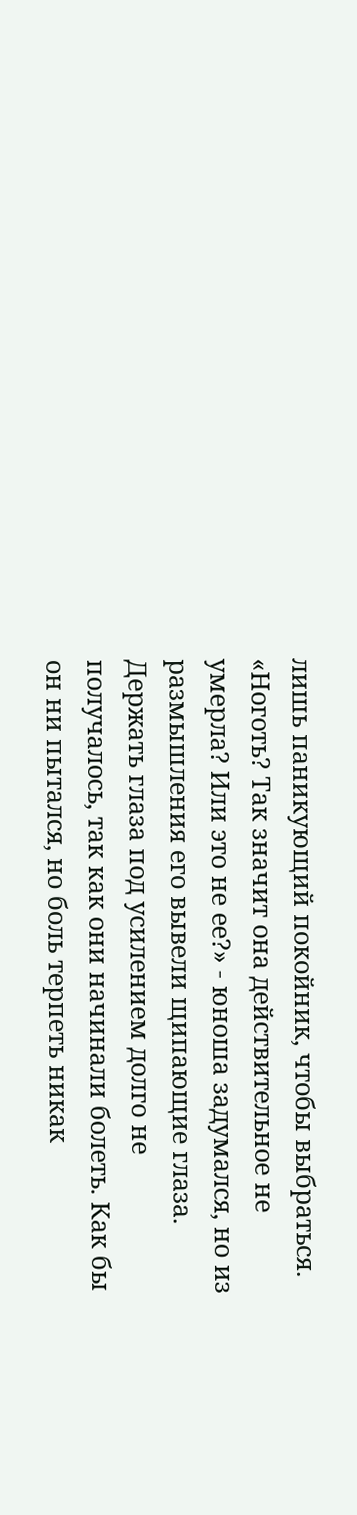лишь паникующий покойник, чтобы выбраться.
«Ноготь? Так значит она действительное не умерла? Или это не ее?» - юноша задумался, но из размышления его вывели щипающие глаза. Держать глаза под усилением долго не получалось, так как они начинали болеть. Как бы он ни пытался, но боль терпеть никак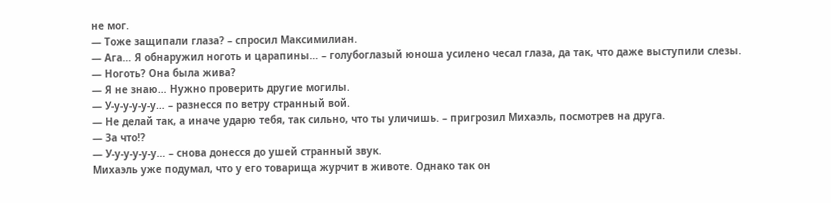не мог.
— Тоже защипали глаза? – спросил Максимилиан.
— Ага… Я обнаружил ноготь и царапины… – голубоглазый юноша усилено чесал глаза, да так, что даже выступили слезы.
— Ноготь? Она была жива?
— Я не знаю… Нужно проверить другие могилы.
— У-у-у-у-у-у… – разнесся по ветру странный вой.
— Не делай так, а иначе ударю тебя, так сильно, что ты уличишь. – пригрозил Михаэль, посмотрев на друга.
— За что!?
— У-у-у-у-у-у… – снова донесся до ушей странный звук.
Михаэль уже подумал, что у его товарища журчит в животе. Однако так он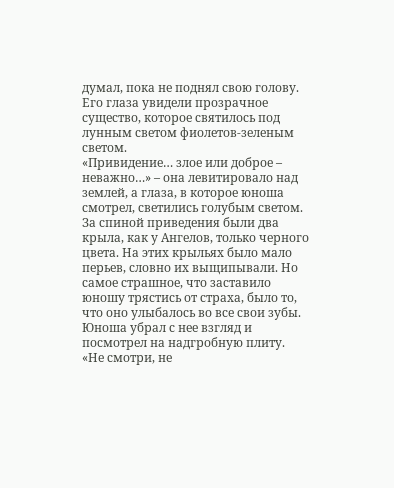думал, пока не поднял свою голову. Его глаза увидели прозрачное существо, которое святилось под лунным светом фиолетов-зеленым светом.
«Привидение… злое или доброе – неважно…» – она левитировало над землей, а глаза, в которое юноша смотрел, светились голубым светом. За спиной приведения были два крыла, как у Ангелов, только черного цвета. На этих крыльях было мало перьев, словно их выщипывали. Но самое страшное, что заставило юношу трястись от страха, было то, что оно улыбалось во все свои зубы. Юноша убрал с нее взгляд и посмотрел на надгробную плиту.
«Не смотри, не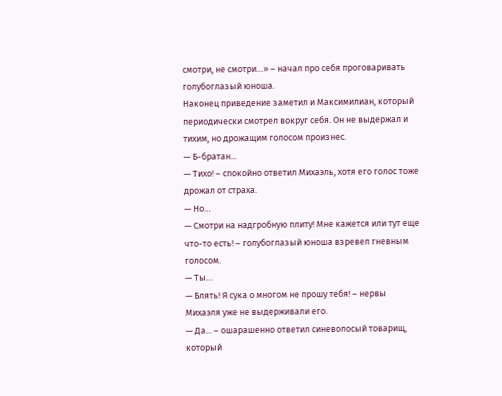смотри, не смотри…» – начал про себя проговаривать голубоглазый юноша.
Наконец приведение заметил и Максимилиан, который периодически смотрел вокруг себя. Он не выдержал и тихим, но дрожащим голосом произнес.
— Б-братан...
— Тихо! – спокойно ответил Михаэль, хотя его голос тоже дрожал от страха.
— Но…
— Смотри на надгробную плиту! Мне кажется или тут еще что-то есть! – голубоглазый юноша взревел гневным голосом.
— Ты…
— Блять! Я сука о многом не прошу тебя! – нервы Михаэля уже не выдерживали его.
— Да... – ошарашенно ответил синеволосый товарищ, который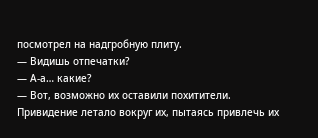посмотрел на надгробную плиту.
— Видишь отпечатки?
— А-а… какие?
— Вот, возможно их оставили похитители.
Привидение летало вокруг их, пытаясь привлечь их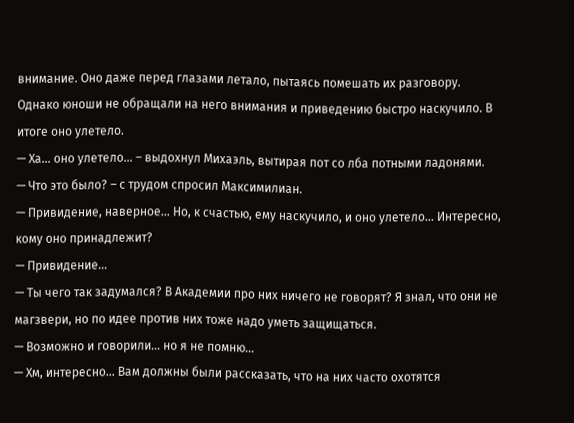внимание. Оно даже перед глазами летало, пытаясь помешать их разговору. Однако юноши не обращали на него внимания и приведению быстро наскучило. В итоге оно улетело.
— Ха… оно улетело… – выдохнул Михаэль, вытирая пот со лба потными ладонями.
— Что это было? – с трудом спросил Максимилиан.
— Привидение, наверное… Но, к счастью, ему наскучило, и оно улетело… Интересно, кому оно принадлежит?
— Привидение…
— Ты чего так задумался? В Академии про них ничего не говорят? Я знал, что они не магзвери, но по идее против них тоже надо уметь защищаться.
— Возможно и говорили… но я не помню…
— Хм, интересно… Вам должны были рассказать, что на них часто охотятся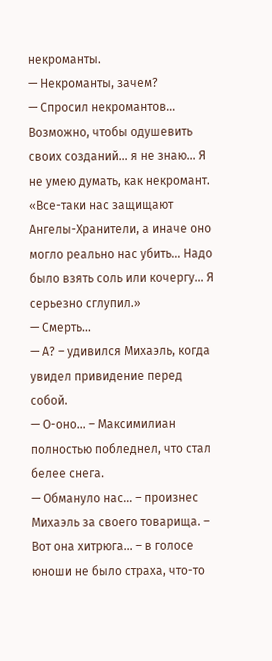некроманты.
— Некроманты, зачем?
— Спросил некромантов… Возможно, чтобы одушевить своих созданий… я не знаю… Я не умею думать, как некромант.
«Все-таки нас защищают Ангелы-Хранители, а иначе оно могло реально нас убить… Надо было взять соль или кочергу… Я серьезно сглупил.»
— Смерть…
— А? – удивился Михаэль, когда увидел привидение перед собой.
— О-оно… – Максимилиан полностью побледнел, что стал белее снега.
— Обмануло нас… – произнес Михаэль за своего товарища. – Вот она хитрюга… – в голосе юноши не было страха, что-то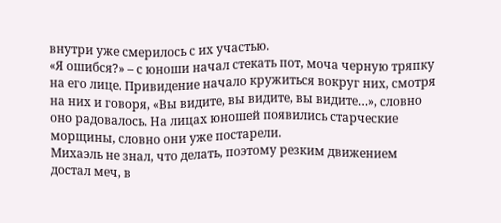внутри уже смерилось с их участью.
«Я ошибся?» – с юноши начал стекать пот, моча черную тряпку на его лице. Привидение начало кружиться вокруг них, смотря на них и говоря, «Вы видите, вы видите, вы видите…», словно оно радовалось. На лицах юношей появились старческие морщины, словно они уже постарели.
Михаэль не знал, что делать, поэтому резким движением достал меч, в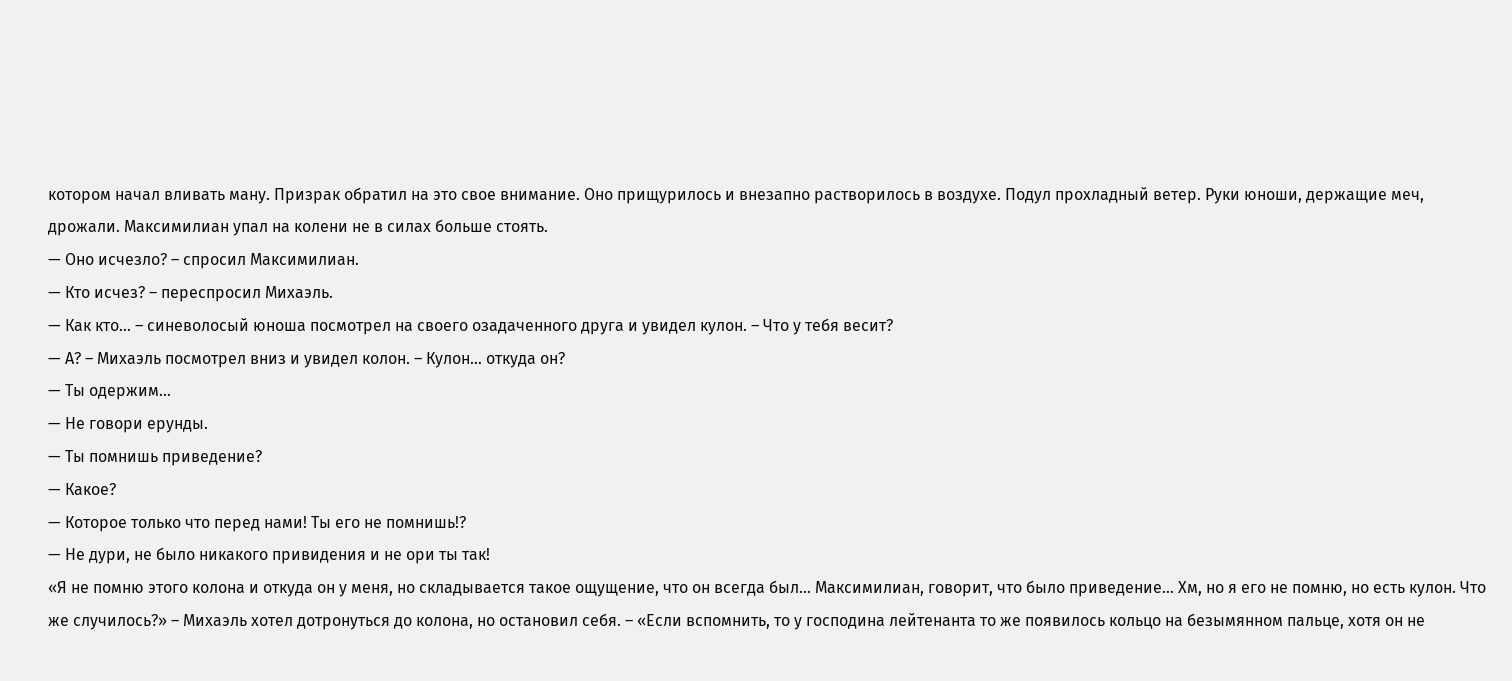котором начал вливать ману. Призрак обратил на это свое внимание. Оно прищурилось и внезапно растворилось в воздухе. Подул прохладный ветер. Руки юноши, держащие меч, дрожали. Максимилиан упал на колени не в силах больше стоять.
— Оно исчезло? – спросил Максимилиан.
— Кто исчез? – переспросил Михаэль.
— Как кто… – синеволосый юноша посмотрел на своего озадаченного друга и увидел кулон. – Что у тебя весит?
— А? – Михаэль посмотрел вниз и увидел колон. – Кулон… откуда он?
— Ты одержим…
— Не говори ерунды.
— Ты помнишь приведение?
— Какое?
— Которое только что перед нами! Ты его не помнишь!?
— Не дури, не было никакого привидения и не ори ты так!
«Я не помню этого колона и откуда он у меня, но складывается такое ощущение, что он всегда был… Максимилиан, говорит, что было приведение… Хм, но я его не помню, но есть кулон. Что же случилось?» – Михаэль хотел дотронуться до колона, но остановил себя. – «Если вспомнить, то у господина лейтенанта то же появилось кольцо на безымянном пальце, хотя он не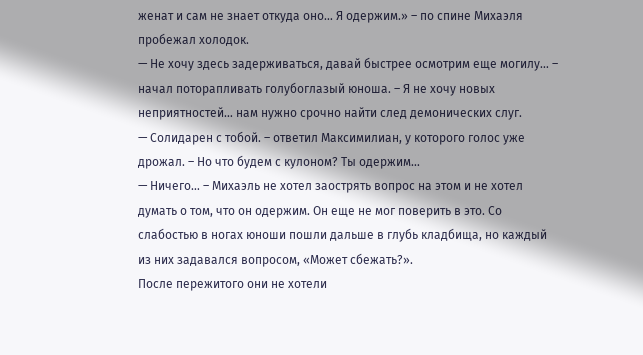женат и сам не знает откуда оно… Я одержим.» – по спине Михаэля пробежал холодок.
— Не хочу здесь задерживаться, давай быстрее осмотрим еще могилу… – начал поторапливать голубоглазый юноша. – Я не хочу новых неприятностей… нам нужно срочно найти след демонических слуг.
— Солидарен с тобой. – ответил Максимилиан, у которого голос уже дрожал. – Но что будем с кулоном? Ты одержим…
— Ничего… – Михаэль не хотел заострять вопрос на этом и не хотел думать о том, что он одержим. Он еще не мог поверить в это. Со слабостью в ногах юноши пошли дальше в глубь кладбища, но каждый из них задавался вопросом, «Может сбежать?».
После пережитого они не хотели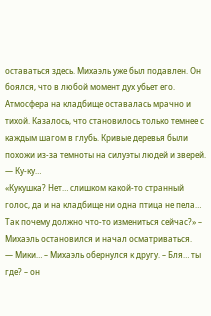оставаться здесь. Михаэль уже был подавлен. Он боялся, что в любой момент дух убьет его. Атмосфера на кладбище оставалась мрачно и тихой. Казалось, что становилось только темнее с каждым шагом в глубь. Кривые деревья были похожи из-за темноты на силуэты людей и зверей.
— Ку-ку…
«Кукушка? Нет… слишком какой-то странный голос, да и на кладбище ни одна птица не пела… Так почему должно что-то измениться сейчас?» – Михаэль остановился и начал осматриваться.
— Мики… – Михаэль обернулся к другу. – Бля… ты где? – он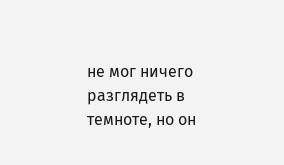не мог ничего разглядеть в темноте, но он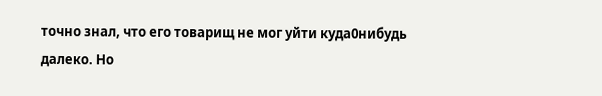точно знал, что его товарищ не мог уйти куда0нибудь далеко. Но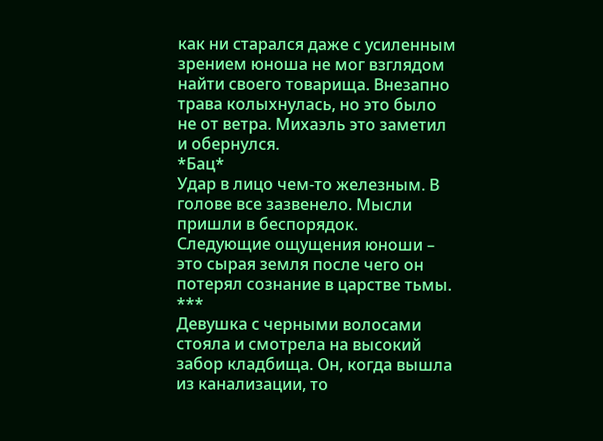как ни старался даже с усиленным зрением юноша не мог взглядом найти своего товарища. Внезапно трава колыхнулась, но это было не от ветра. Михаэль это заметил и обернулся.
*Бац*
Удар в лицо чем-то железным. В голове все зазвенело. Мысли пришли в беспорядок. Следующие ощущения юноши – это сырая земля после чего он потерял сознание в царстве тьмы.
***
Девушка с черными волосами стояла и смотрела на высокий забор кладбища. Он, когда вышла из канализации, то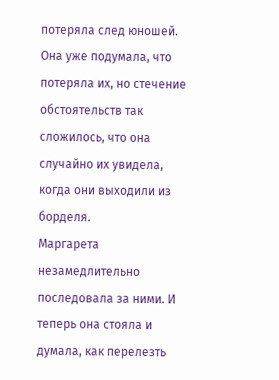потеряла след юношей. Она уже подумала, что потеряла их, но стечение обстоятельств так сложилось, что она случайно их увидела, когда они выходили из борделя.
Маргарета незамедлительно последовала за ними. И теперь она стояла и думала, как перелезть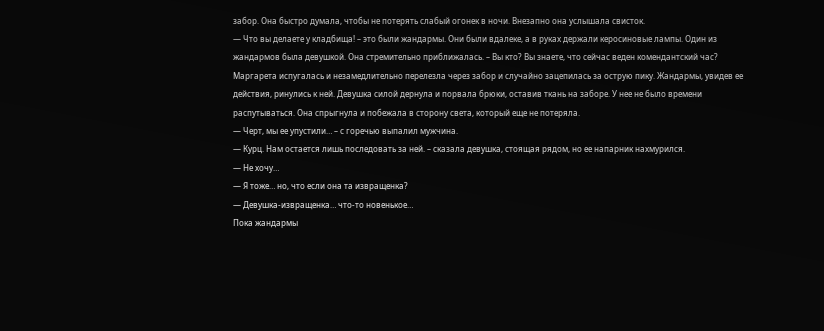забор. Она быстро думала, чтобы не потерять слабый огонек в ночи. Внезапно она услышала свисток.
— Что вы делаете у кладбища! – это были жандармы. Они были вдалеке, а в руках держали керосиновые лампы. Один из жандармов была девушкой. Она стремительно приближалась. – Вы кто? Вы знаете, что сейчас веден комендантский час?
Маргарета испугалась и незамедлительно перелезла через забор и случайно зацепилась за острую пику. Жандармы, увидев ее действия, ринулись к ней. Девушка силой дернула и порвала брюки, оставив ткань на заборе. У нее не было времени распутываться. Она спрыгнула и побежала в сторону света, который еще не потеряла.
— Черт, мы ее упустили… – с горечью выпалил мужчина.
— Курц. Нам остается лишь последовать за ней. – сказала девушка, стоящая рядом, но ее напарник нахмурился.
— Не хочу…
— Я тоже… но, что если она та извращенка?
— Девушка-извращенка… что-то новенькое…
Пока жандармы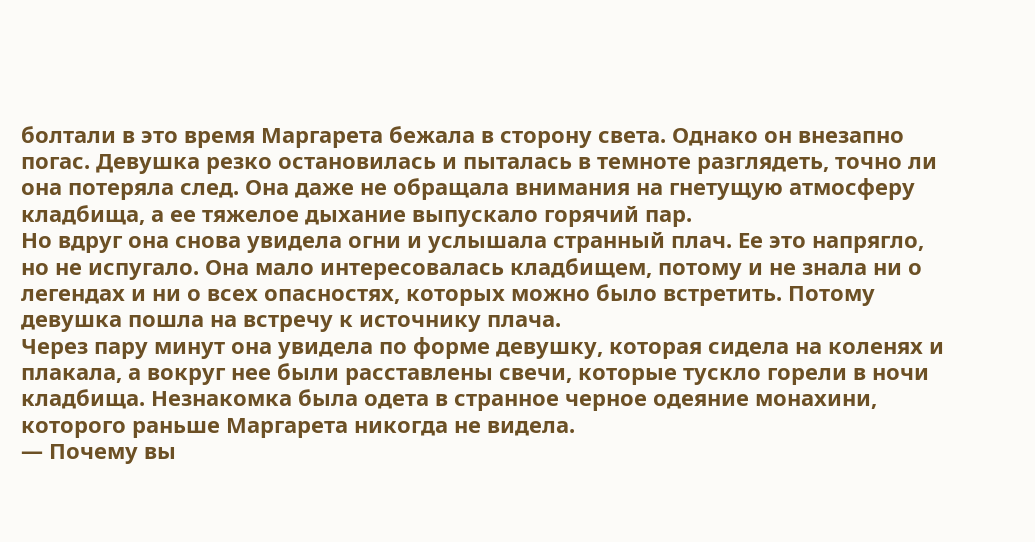болтали в это время Маргарета бежала в сторону света. Однако он внезапно погас. Девушка резко остановилась и пыталась в темноте разглядеть, точно ли она потеряла след. Она даже не обращала внимания на гнетущую атмосферу кладбища, а ее тяжелое дыхание выпускало горячий пар.
Но вдруг она снова увидела огни и услышала странный плач. Ее это напрягло, но не испугало. Она мало интересовалась кладбищем, потому и не знала ни о легендах и ни о всех опасностях, которых можно было встретить. Потому девушка пошла на встречу к источнику плача.
Через пару минут она увидела по форме девушку, которая сидела на коленях и плакала, а вокруг нее были расставлены свечи, которые тускло горели в ночи кладбища. Незнакомка была одета в странное черное одеяние монахини, которого раньше Маргарета никогда не видела.
— Почему вы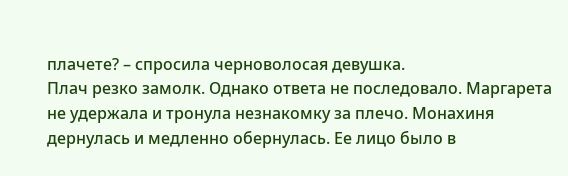плачете? – спросила черноволосая девушка.
Плач резко замолк. Однако ответа не последовало. Маргарета не удержала и тронула незнакомку за плечо. Монахиня дернулась и медленно обернулась. Ее лицо было в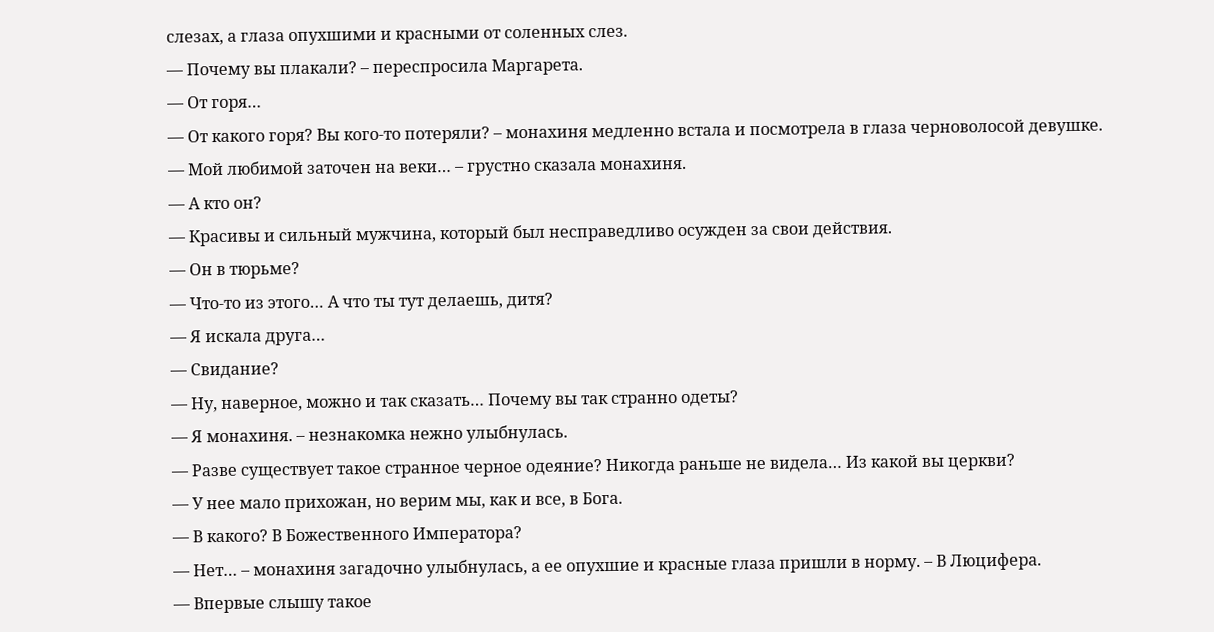слезах, а глаза опухшими и красными от соленных слез.
— Почему вы плакали? – переспросила Маргарета.
— От горя…
— От какого горя? Вы кого-то потеряли? – монахиня медленно встала и посмотрела в глаза черноволосой девушке.
— Мой любимой заточен на веки… – грустно сказала монахиня.
— А кто он?
— Красивы и сильный мужчина, который был несправедливо осужден за свои действия.
— Он в тюрьме?
— Что-то из этого… А что ты тут делаешь, дитя?
— Я искала друга…
— Свидание?
— Ну, наверное, можно и так сказать… Почему вы так странно одеты?
— Я монахиня. – незнакомка нежно улыбнулась.
— Разве существует такое странное черное одеяние? Никогда раньше не видела… Из какой вы церкви?
— У нее мало прихожан, но верим мы, как и все, в Бога.
— В какого? В Божественного Императора?
— Нет… – монахиня загадочно улыбнулась, а ее опухшие и красные глаза пришли в норму. – В Люцифера.
— Впервые слышу такое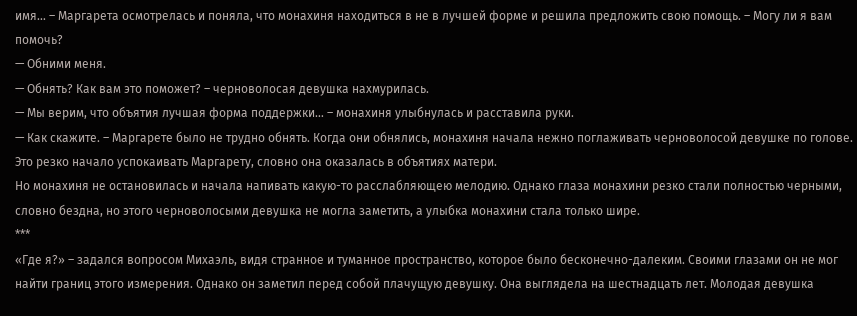имя… – Маргарета осмотрелась и поняла, что монахиня находиться в не в лучшей форме и решила предложить свою помощь. – Могу ли я вам помочь?
— Обними меня.
— Обнять? Как вам это поможет? – черноволосая девушка нахмурилась.
— Мы верим, что объятия лучшая форма поддержки… – монахиня улыбнулась и расставила руки.
— Как скажите. – Маргарете было не трудно обнять. Когда они обнялись, монахиня начала нежно поглаживать черноволосой девушке по голове. Это резко начало успокаивать Маргарету, словно она оказалась в объятиях матери.
Но монахиня не остановилась и начала напивать какую-то расслабляющею мелодию. Однако глаза монахини резко стали полностью черными, словно бездна, но этого черноволосыми девушка не могла заметить, а улыбка монахини стала только шире.
***
«Где я?» – задался вопросом Михаэль, видя странное и туманное пространство, которое было бесконечно-далеким. Своими глазами он не мог найти границ этого измерения. Однако он заметил перед собой плачущую девушку. Она выглядела на шестнадцать лет. Молодая девушка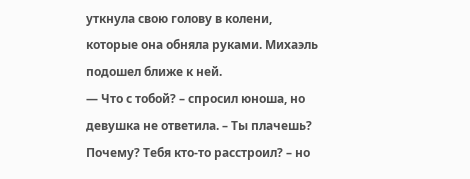уткнула свою голову в колени, которые она обняла руками. Михаэль подошел ближе к ней.
— Что с тобой? – спросил юноша, но девушка не ответила. – Ты плачешь? Почему? Тебя кто-то расстроил? – но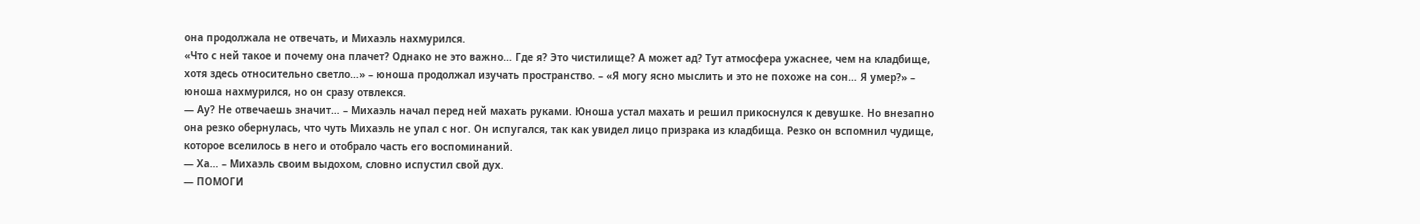она продолжала не отвечать, и Михаэль нахмурился.
«Что с ней такое и почему она плачет? Однако не это важно… Где я? Это чистилище? А может ад? Тут атмосфера ужаснее, чем на кладбище, хотя здесь относительно светло…» – юноша продолжал изучать пространство. – «Я могу ясно мыслить и это не похоже на сон… Я умер?» – юноша нахмурился, но он сразу отвлекся.
— Ау? Не отвечаешь значит… – Михаэль начал перед ней махать руками. Юноша устал махать и решил прикоснулся к девушке. Но внезапно она резко обернулась, что чуть Михаэль не упал с ног. Он испугался, так как увидел лицо призрака из кладбища. Резко он вспомнил чудище, которое вселилось в него и отобрало часть его воспоминаний.
— Ха… – Михаэль своим выдохом, словно испустил свой дух.
— ПОМОГИ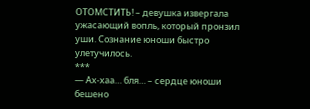ОТОМСТИТЬ! – девушка извергала ужасающий вопль, который пронзил уши. Сознание юноши быстро улетучилось.
***
— Ах-хаа… бля… – сердце юноши бешено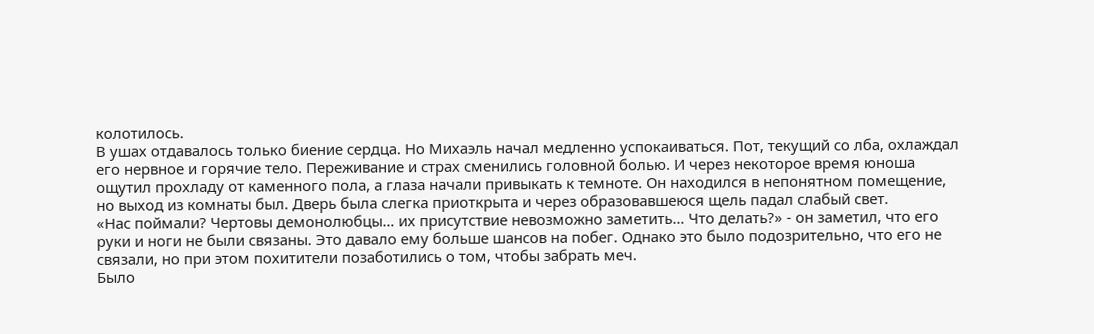колотилось.
В ушах отдавалось только биение сердца. Но Михаэль начал медленно успокаиваться. Пот, текущий со лба, охлаждал его нервное и горячие тело. Переживание и страх сменились головной болью. И через некоторое время юноша ощутил прохладу от каменного пола, а глаза начали привыкать к темноте. Он находился в непонятном помещение, но выход из комнаты был. Дверь была слегка приоткрыта и через образовавшеюся щель падал слабый свет.
«Нас поймали? Чертовы демонолюбцы… их присутствие невозможно заметить… Что делать?» - он заметил, что его руки и ноги не были связаны. Это давало ему больше шансов на побег. Однако это было подозрительно, что его не связали, но при этом похитители позаботились о том, чтобы забрать меч.
Было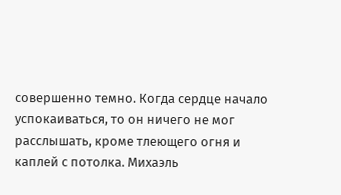совершенно темно. Когда сердце начало успокаиваться, то он ничего не мог расслышать, кроме тлеющего огня и каплей с потолка. Михаэль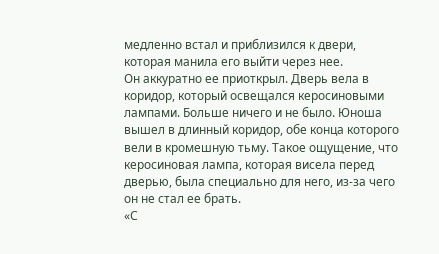медленно встал и приблизился к двери, которая манила его выйти через нее.
Он аккуратно ее приоткрыл. Дверь вела в коридор, который освещался керосиновыми лампами. Больше ничего и не было. Юноша вышел в длинный коридор, обе конца которого вели в кромешную тьму. Такое ощущение, что керосиновая лампа, которая висела перед дверью, была специально для него, из-за чего он не стал ее брать.
«С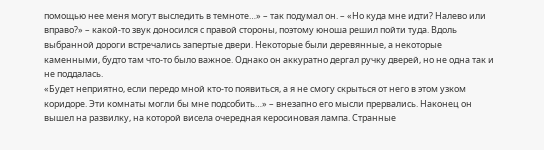помощью нее меня могут выследить в темноте…» – так подумал он. – «Но куда мне идти? Налево или вправо?» – какой-то звук доносился с правой стороны, поэтому юноша решил пойти туда. Вдоль выбранной дороги встречались запертые двери. Некоторые были деревянные, а некоторые каменными, будто там что-то было важное. Однако он аккуратно дергал ручку дверей, но не одна так и не поддалась.
«Будет неприятно, если передо мной кто-то появиться, а я не смогу скрыться от него в этом узком коридоре. Эти комнаты могли бы мне подсобить…» – внезапно его мысли прервались. Наконец он вышел на развилку, на которой висела очередная керосиновая лампа. Странные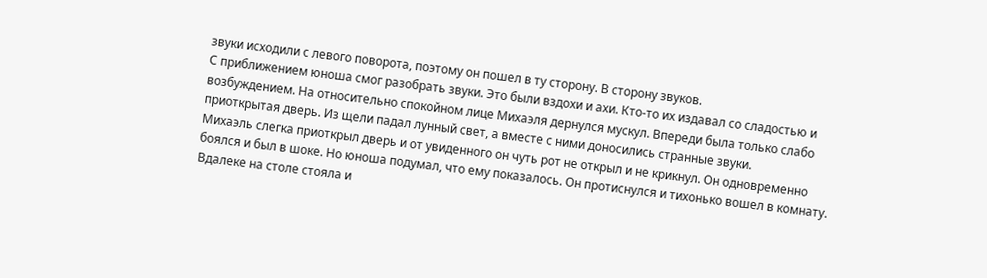звуки исходили с левого поворота, поэтому он пошел в ту сторону. В сторону звуков.
С приближением юноша смог разобрать звуки. Это были вздохи и ахи. Кто-то их издавал со сладостью и возбуждением. На относительно спокойном лице Михаэля дернулся мускул. Впереди была только слабо приоткрытая дверь. Из щели падал лунный свет, а вместе с ними доносились странные звуки.
Михаэль слегка приоткрыл дверь и от увиденного он чуть рот не открыл и не крикнул. Он одновременно боялся и был в шоке. Но юноша подумал, что ему показалось. Он протиснулся и тихонько вошел в комнату. Вдалеке на столе стояла и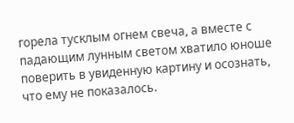горела тусклым огнем свеча, а вместе с падающим лунным светом хватило юноше поверить в увиденную картину и осознать, что ему не показалось.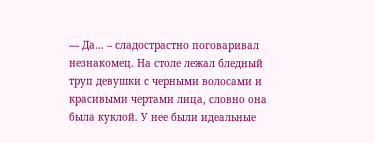— Да… – сладострастно поговаривал незнакомец. На столе лежал бледный труп девушки с черными волосами и красивыми чертами лица, словно она была куклой. У нее были идеальные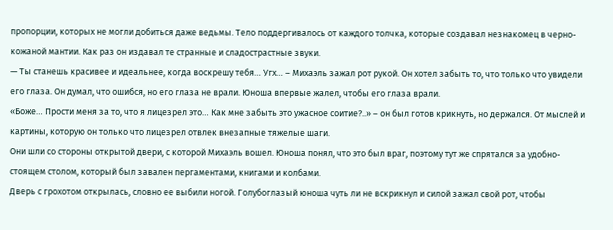пропорции, которых не могли добиться даже ведьмы. Тело поддергивалось от каждого толчка, которые создавал незнакомец в черно-кожаной мантии. Как раз он издавал те странные и сладострастные звуки.
— Ты станешь красивее и идеальнее, когда воскрешу тебя… Угх… – Михаэль зажал рот рукой. Он хотел забыть то, что только что увидели его глаза. Он думал, что ошибся, но его глаза не врали. Юноша впервые жалел, чтобы его глаза врали.
«Боже… Прости меня за то, что я лицезрел это… Как мне забыть это ужасное соитие?..» – он был готов крикнуть, но держался. От мыслей и картины, которую он только что лицезрел отвлек внезапные тяжелые шаги.
Они шли со стороны открытой двери, с которой Михаэль вошел. Юноша понял, что это был враг, поэтому тут же спрятался за удобно-стоящем столом, который был завален пергаментами, книгами и колбами.
Дверь с грохотом открылась, словно ее выбили ногой. Голубоглазый юноша чуть ли не вскрикнул и силой зажал свой рот, чтобы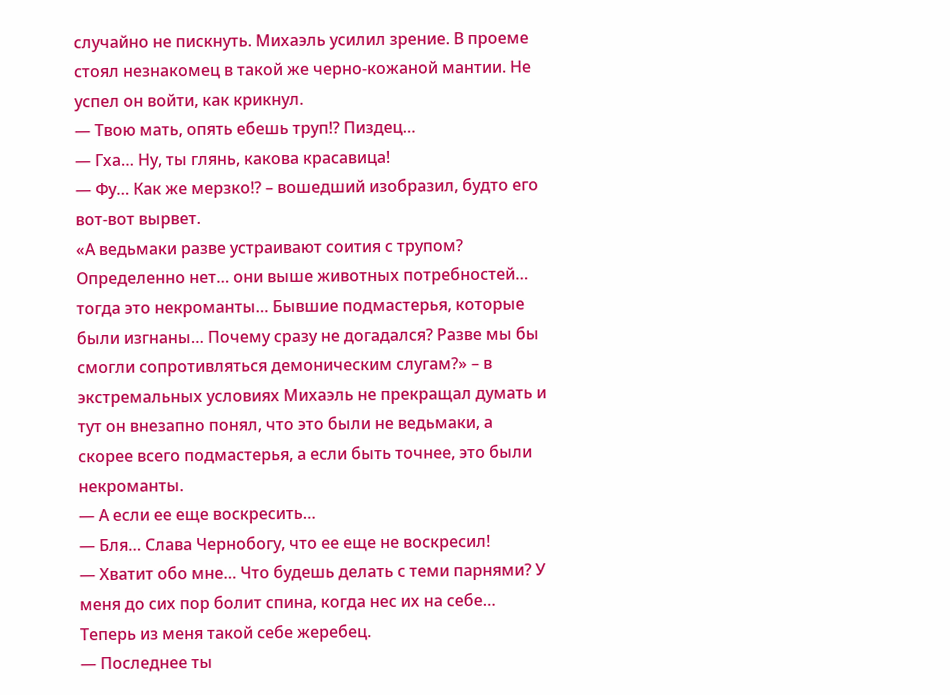случайно не пискнуть. Михаэль усилил зрение. В проеме стоял незнакомец в такой же черно-кожаной мантии. Не успел он войти, как крикнул.
— Твою мать, опять ебешь труп!? Пиздец…
— Гха… Ну, ты глянь, какова красавица!
— Фу… Как же мерзко!? – вошедший изобразил, будто его вот-вот вырвет.
«А ведьмаки разве устраивают соития с трупом? Определенно нет… они выше животных потребностей… тогда это некроманты… Бывшие подмастерья, которые были изгнаны… Почему сразу не догадался? Разве мы бы смогли сопротивляться демоническим слугам?» – в экстремальных условиях Михаэль не прекращал думать и тут он внезапно понял, что это были не ведьмаки, а скорее всего подмастерья, а если быть точнее, это были некроманты.
— А если ее еще воскресить…
— Бля… Слава Чернобогу, что ее еще не воскресил!
— Хватит обо мне… Что будешь делать с теми парнями? У меня до сих пор болит спина, когда нес их на себе… Теперь из меня такой себе жеребец.
— Последнее ты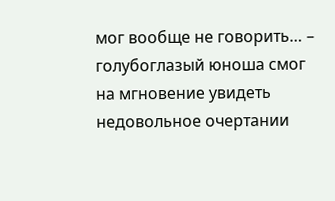мог вообще не говорить… – голубоглазый юноша смог на мгновение увидеть недовольное очертании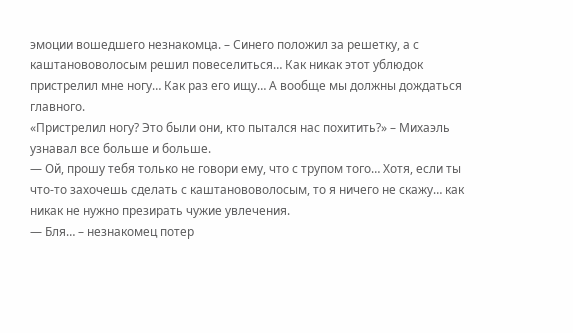эмоции вошедшего незнакомца. – Синего положил за решетку, а с каштанововолосым решил повеселиться… Как никак этот ублюдок пристрелил мне ногу… Как раз его ищу… А вообще мы должны дождаться главного.
«Пристрелил ногу? Это были они, кто пытался нас похитить?» – Михаэль узнавал все больше и больше.
— Ой, прошу тебя только не говори ему, что с трупом того… Хотя, если ты что-то захочешь сделать с каштанововолосым, то я ничего не скажу… как никак не нужно презирать чужие увлечения.
— Бля… – незнакомец потер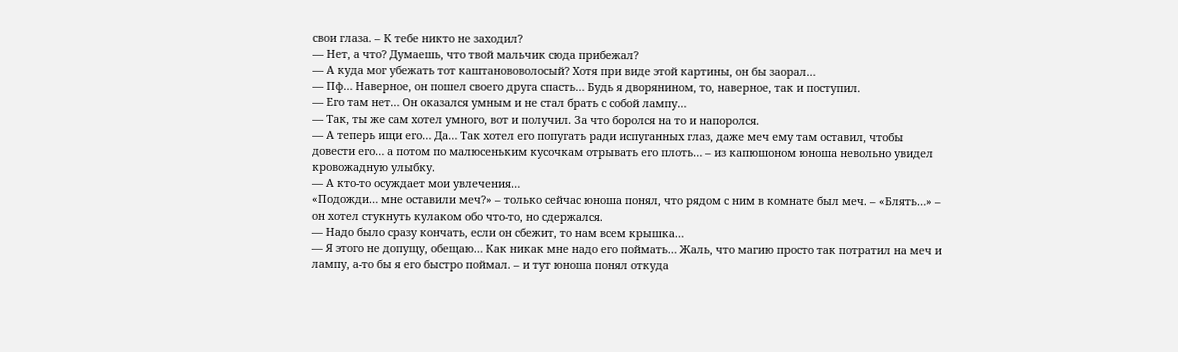свои глаза. – К тебе никто не заходил?
— Нет, а что? Думаешь, что твой мальчик сюда прибежал?
— А куда мог убежать тот каштанововолосый? Хотя при виде этой картины, он бы заорал…
— Пф… Наверное, он пошел своего друга спасть… Будь я дворянином, то, наверное, так и поступил.
— Его там нет… Он оказался умным и не стал брать с собой лампу…
— Так, ты же сам хотел умного, вот и получил. За что боролся на то и напоролся.
— А теперь ищи его… Да… Так хотел его попугать ради испуганных глаз, даже меч ему там оставил, чтобы довести его… а потом по малюсеньким кусочкам отрывать его плоть… – из капюшоном юноша невольно увидел кровожадную улыбку.
— А кто-то осуждает мои увлечения…
«Подожди… мне оставили меч?» – только сейчас юноша понял, что рядом с ним в комнате был меч. – «Блять…» – он хотел стукнуть кулаком обо что-то, но сдержался.
— Надо было сразу кончать, если он сбежит, то нам всем крышка…
— Я этого не допущу, обещаю… Как никак мне надо его поймать… Жаль, что магию просто так потратил на меч и лампу, а-то бы я его быстро поймал. – и тут юноша понял откуда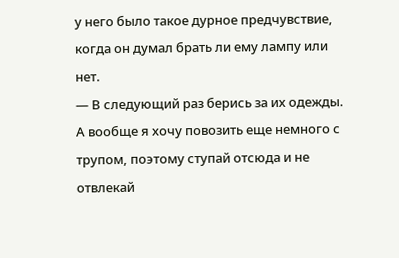у него было такое дурное предчувствие, когда он думал брать ли ему лампу или нет.
— В следующий раз берись за их одежды. А вообще я хочу повозить еще немного с трупом, поэтому ступай отсюда и не отвлекай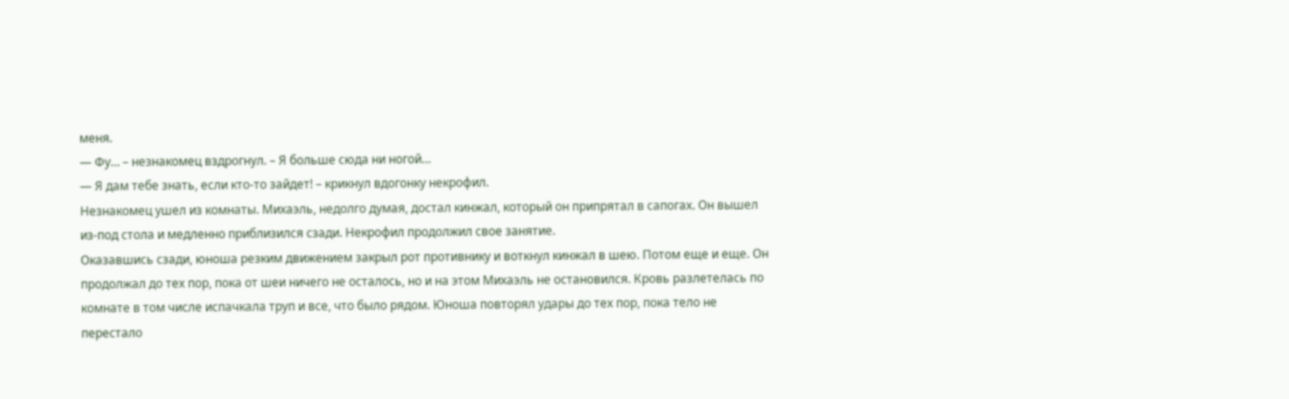меня.
— Фу… – незнакомец вздрогнул. – Я больше сюда ни ногой…
— Я дам тебе знать, если кто-то зайдет! – крикнул вдогонку некрофил.
Незнакомец ушел из комнаты. Михаэль, недолго думая, достал кинжал, который он припрятал в сапогах. Он вышел из-под стола и медленно приблизился сзади. Некрофил продолжил свое занятие.
Оказавшись сзади, юноша резким движением закрыл рот противнику и воткнул кинжал в шею. Потом еще и еще. Он продолжал до тех пор, пока от шеи ничего не осталось, но и на этом Михаэль не остановился. Кровь разлетелась по комнате в том числе испачкала труп и все, что было рядом. Юноша повторял удары до тех пор, пока тело не перестало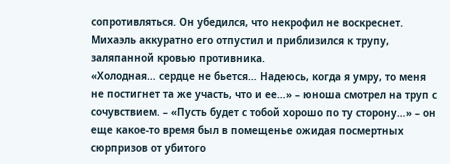сопротивляться. Он убедился, что некрофил не воскреснет. Михаэль аккуратно его отпустил и приблизился к трупу, заляпанной кровью противника.
«Холодная… сердце не бьется… Надеюсь, когда я умру, то меня не постигнет та же участь, что и ее…» – юноша смотрел на труп с сочувствием. – «Пусть будет с тобой хорошо по ту сторону…» – он еще какое-то время был в помещенье ожидая посмертных сюрпризов от убитого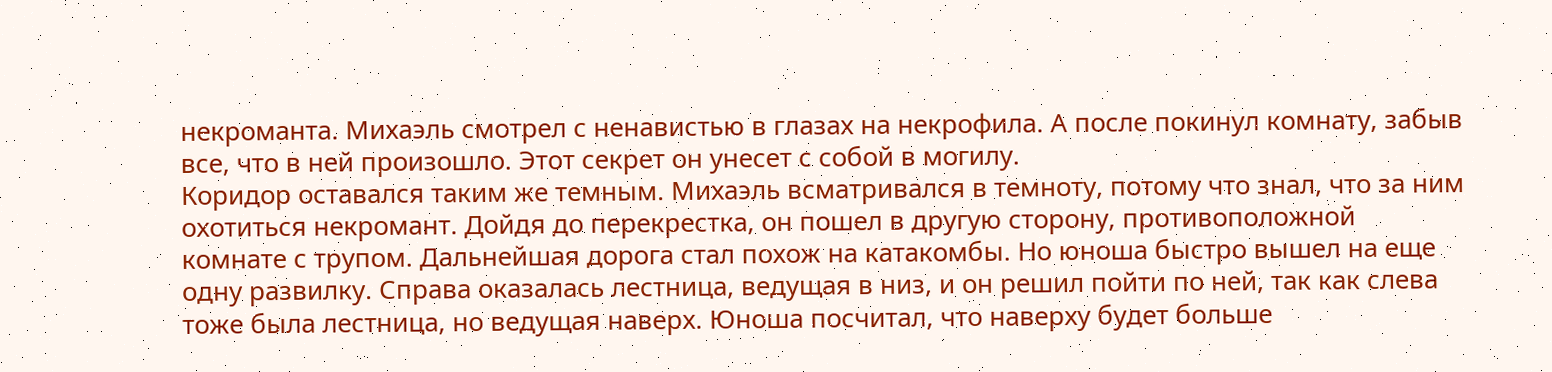некроманта. Михаэль смотрел с ненавистью в глазах на некрофила. А после покинул комнату, забыв все, что в ней произошло. Этот секрет он унесет с собой в могилу.
Коридор оставался таким же темным. Михаэль всматривался в темноту, потому что знал, что за ним охотиться некромант. Дойдя до перекрестка, он пошел в другую сторону, противоположной комнате с трупом. Дальнейшая дорога стал похож на катакомбы. Но юноша быстро вышел на еще одну развилку. Справа оказалась лестница, ведущая в низ, и он решил пойти по ней, так как слева тоже была лестница, но ведущая наверх. Юноша посчитал, что наверху будет больше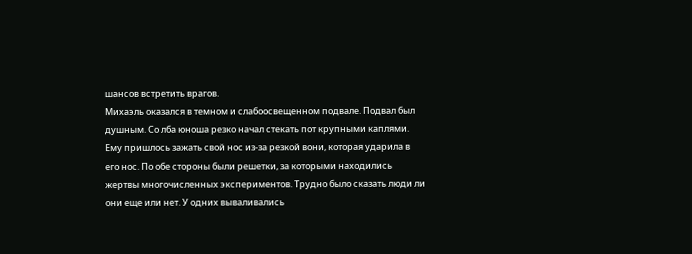шансов встретить врагов.
Михаэль оказался в темном и слабоосвещенном подвале. Подвал был душным. Со лба юноша резко начал стекать пот крупными каплями. Ему пришлось зажать свой нос из-за резкой вони, которая ударила в его нос. По обе стороны были решетки, за которыми находились жертвы многочисленных экспериментов. Трудно было сказать люди ли они еще или нет. У одних вываливались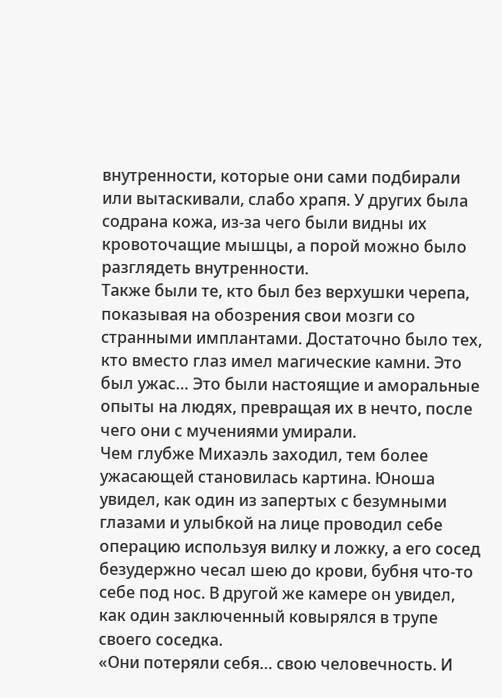внутренности, которые они сами подбирали или вытаскивали, слабо храпя. У других была содрана кожа, из-за чего были видны их кровоточащие мышцы, а порой можно было разглядеть внутренности.
Также были те, кто был без верхушки черепа, показывая на обозрения свои мозги со странными имплантами. Достаточно было тех, кто вместо глаз имел магические камни. Это был ужас… Это были настоящие и аморальные опыты на людях, превращая их в нечто, после чего они с мучениями умирали.
Чем глубже Михаэль заходил, тем более ужасающей становилась картина. Юноша увидел, как один из запертых с безумными глазами и улыбкой на лице проводил себе операцию используя вилку и ложку, а его сосед безудержно чесал шею до крови, бубня что-то себе под нос. В другой же камере он увидел, как один заключенный ковырялся в трупе своего соседка.
«Они потеряли себя… свою человечность. И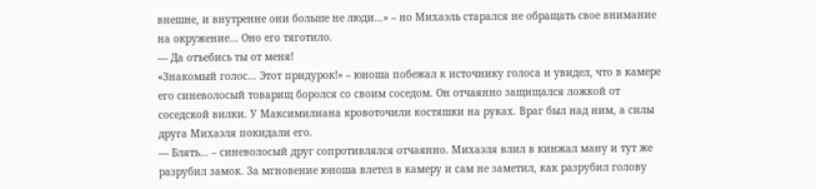внешне, и внутренне они больше не люди…» – но Михаэль старался не обращать свое внимание на окружение… Оно его тяготило.
— Да отъебись ты от меня!
«Знакомый голос… Этот придурок!» – юноша побежал к источнику голоса и увидел, что в камере его синеволосый товарищ боролся со своим соседом. Он отчаянно защищался ложкой от соседской вилки. У Максимилиана кровоточили костяшки на руках. Враг был над ним, а силы друга Михаэля покидали его.
— Блять… – синеволосый друг сопротивлялся отчаянно. Михаэля влил в кинжал ману и тут же разрубил замок. За мгновение юноша влетел в камеру и сам не заметил, как разрубил голову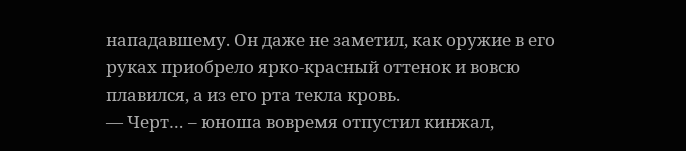нападавшему. Он даже не заметил, как оружие в его руках приобрело ярко-красный оттенок и вовсю плавился, а из его рта текла кровь.
— Черт… – юноша вовремя отпустил кинжал,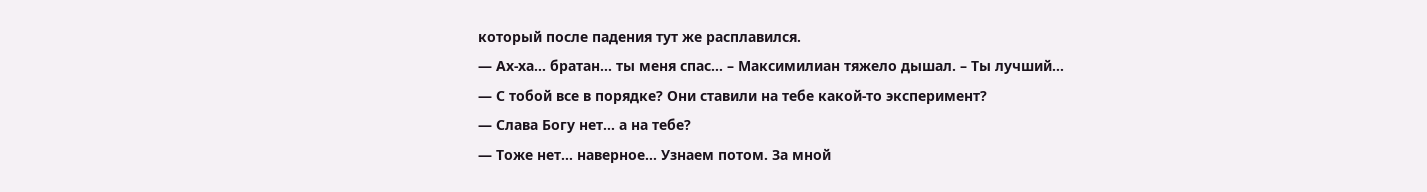который после падения тут же расплавился.
— Ах-ха… братан… ты меня спас… – Максимилиан тяжело дышал. – Ты лучший…
— С тобой все в порядке? Они ставили на тебе какой-то эксперимент?
— Слава Богу нет… а на тебе?
— Тоже нет… наверное… Узнаем потом. За мной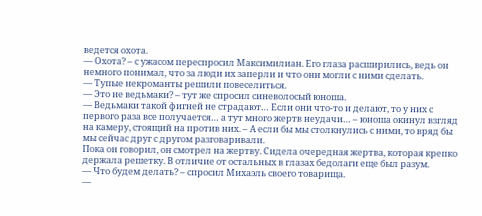ведется охота.
— Охота? – с ужасом переспросил Максимилиан. Его глаза расширились, ведь он немного понимал, что за люди их заперли и что они могли с ними сделать.
— Тупые некроманты решили повеселиться.
— Это не ведьмаки? – тут же спросил синеволосый юноша.
— Ведьмаки такой фигней не страдают… Если они что-то и делают, то у них с первого раза все получается… а тут много жертв неудачи… – юноша окинул взгляд на камеру, стоящий на против них. – А если бы мы столкнулись с ними, то вряд бы мы сейчас друг с другом разговаривали.
Пока он говорил, он смотрел на жертву. Сидела очередная жертва, которая крепко держала решетку. В отличие от остальных в глазах бедолаги еще был разум.
— Что будем делать? – спросил Михаэль своего товарища.
—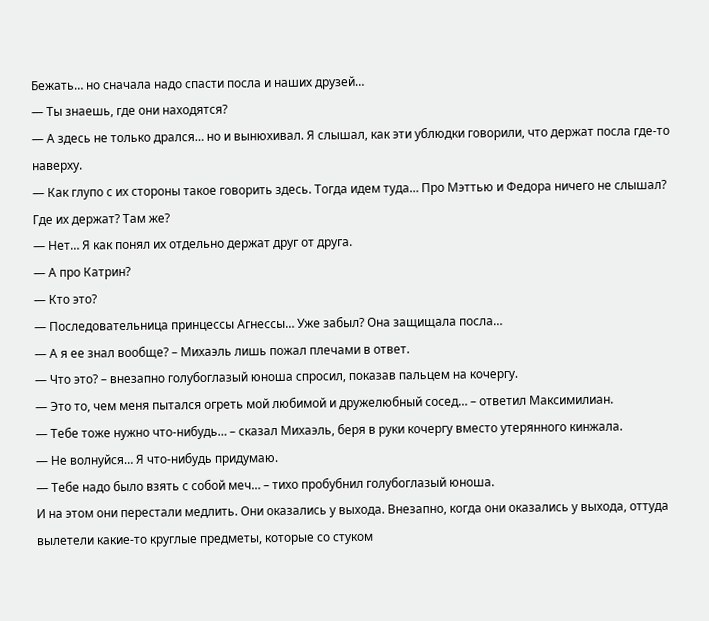Бежать… но сначала надо спасти посла и наших друзей…
— Ты знаешь, где они находятся?
— А здесь не только дрался… но и вынюхивал. Я слышал, как эти ублюдки говорили, что держат посла где-то наверху.
— Как глупо с их стороны такое говорить здесь. Тогда идем туда… Про Мэттью и Федора ничего не слышал? Где их держат? Там же?
— Нет… Я как понял их отдельно держат друг от друга.
— А про Катрин?
— Кто это?
— Последовательница принцессы Агнессы… Уже забыл? Она защищала посла…
— А я ее знал вообще? – Михаэль лишь пожал плечами в ответ.
— Что это? – внезапно голубоглазый юноша спросил, показав пальцем на кочергу.
— Это то, чем меня пытался огреть мой любимой и дружелюбный сосед… – ответил Максимилиан.
— Тебе тоже нужно что-нибудь… – сказал Михаэль, беря в руки кочергу вместо утерянного кинжала.
— Не волнуйся… Я что-нибудь придумаю.
— Тебе надо было взять с собой меч… – тихо пробубнил голубоглазый юноша.
И на этом они перестали медлить. Они оказались у выхода. Внезапно, когда они оказались у выхода, оттуда вылетели какие-то круглые предметы, которые со стуком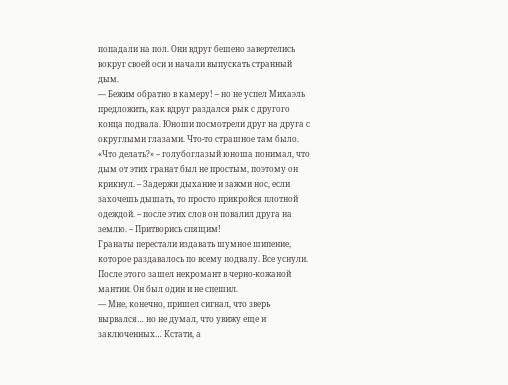попадали на пол. Они вдруг бешено завертелись вокруг своей оси и начали выпускать странный дым.
— Бежим обратно в камеру! – но не успел Михаэль предложить, как вдруг раздался рык с другого конца подвала. Юноши посмотрели друг на друга с округлыми глазами. Что-то страшное там было.
«Что делать?» – голубоглазый юноша понимал, что дым от этих гранат был не простым, поэтому он крикнул. – Задержи дыхание и зажми нос, если захочешь дышать, то просто прикройся плотной одеждой. – после этих слов он повалил друга на землю. – Притворись спящим!
Гранаты перестали издавать шумное шипение, которое раздавалось по всему подвалу. Все уснули. После этого зашел некромант в черно-кожаной мантии. Он был один и не спешил.
— Мне, конечно, пришел сигнал, что зверь вырвался… но не думал, что увижу еще и заключенных… Кстати, а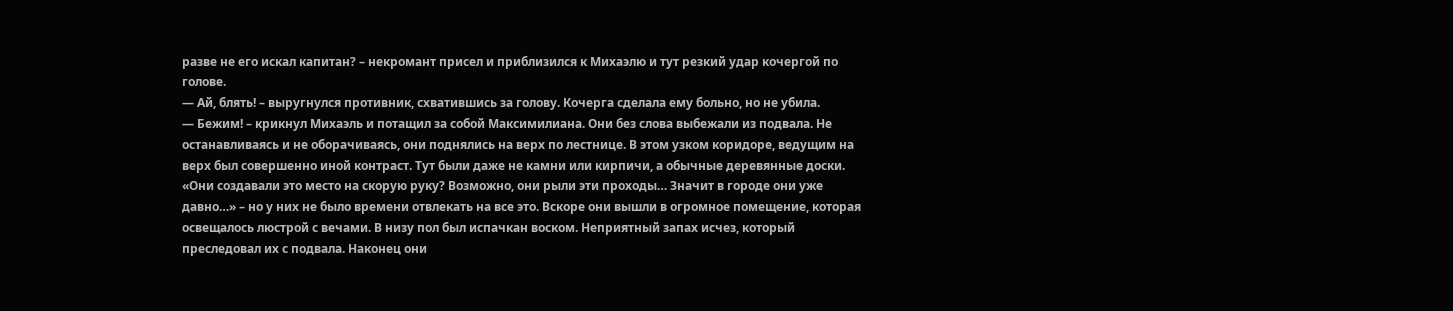разве не его искал капитан? – некромант присел и приблизился к Михаэлю и тут резкий удар кочергой по голове.
— Ай, блять! – выругнулся противник, схватившись за голову. Кочерга сделала ему больно, но не убила.
— Бежим! – крикнул Михаэль и потащил за собой Максимилиана. Они без слова выбежали из подвала. Не останавливаясь и не оборачиваясь, они поднялись на верх по лестнице. В этом узком коридоре, ведущим на верх был совершенно иной контраст. Тут были даже не камни или кирпичи, а обычные деревянные доски.
«Они создавали это место на скорую руку? Возможно, они рыли эти проходы… Значит в городе они уже давно…» – но у них не было времени отвлекать на все это. Вскоре они вышли в огромное помещение, которая освещалось люстрой с вечами. В низу пол был испачкан воском. Неприятный запах исчез, который преследовал их с подвала. Наконец они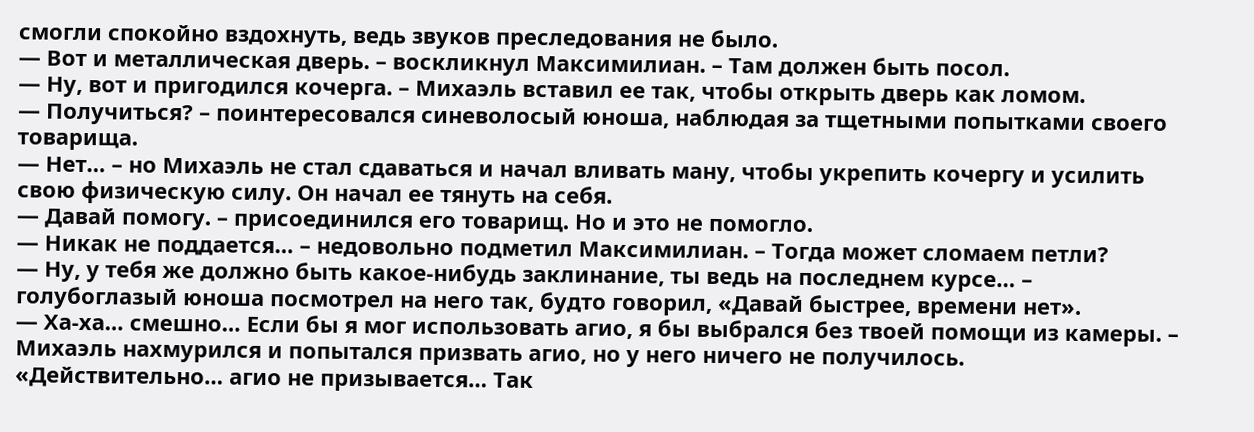смогли спокойно вздохнуть, ведь звуков преследования не было.
— Вот и металлическая дверь. – воскликнул Максимилиан. – Там должен быть посол.
— Ну, вот и пригодился кочерга. – Михаэль вставил ее так, чтобы открыть дверь как ломом.
— Получиться? – поинтересовался синеволосый юноша, наблюдая за тщетными попытками своего товарища.
— Нет… – но Михаэль не стал сдаваться и начал вливать ману, чтобы укрепить кочергу и усилить свою физическую силу. Он начал ее тянуть на себя.
— Давай помогу. – присоединился его товарищ. Но и это не помогло.
— Никак не поддается… – недовольно подметил Максимилиан. – Тогда может сломаем петли?
— Ну, у тебя же должно быть какое-нибудь заклинание, ты ведь на последнем курсе… – голубоглазый юноша посмотрел на него так, будто говорил, «Давай быстрее, времени нет».
— Ха-ха… смешно… Если бы я мог использовать агио, я бы выбрался без твоей помощи из камеры. – Михаэль нахмурился и попытался призвать агио, но у него ничего не получилось.
«Действительно… агио не призывается… Так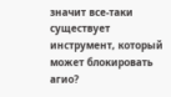значит все-таки существует инструмент, который может блокировать агио?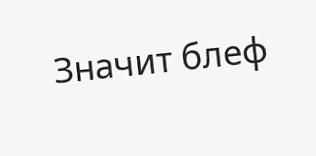Значит блеф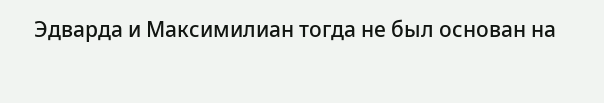Эдварда и Максимилиан тогда не был основан на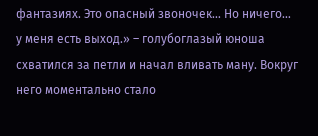фантазиях. Это опасный звоночек… Но ничего… у меня есть выход.» – голубоглазый юноша схватился за петли и начал вливать ману. Вокруг него моментально стало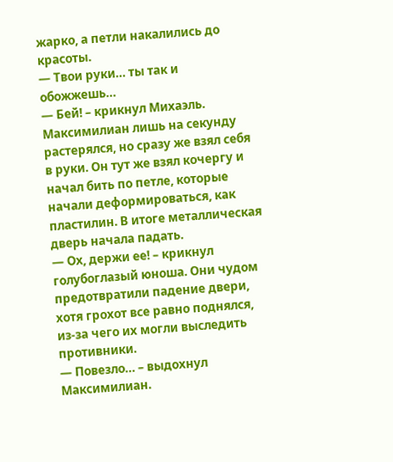жарко, а петли накалились до красоты.
— Твои руки… ты так и обожжешь…
— Бей! – крикнул Михаэль. Максимилиан лишь на секунду растерялся, но сразу же взял себя в руки. Он тут же взял кочергу и начал бить по петле, которые начали деформироваться, как пластилин. В итоге металлическая дверь начала падать.
— Ох, держи ее! – крикнул голубоглазый юноша. Они чудом предотвратили падение двери, хотя грохот все равно поднялся, из-за чего их могли выследить противники.
— Повезло… – выдохнул Максимилиан.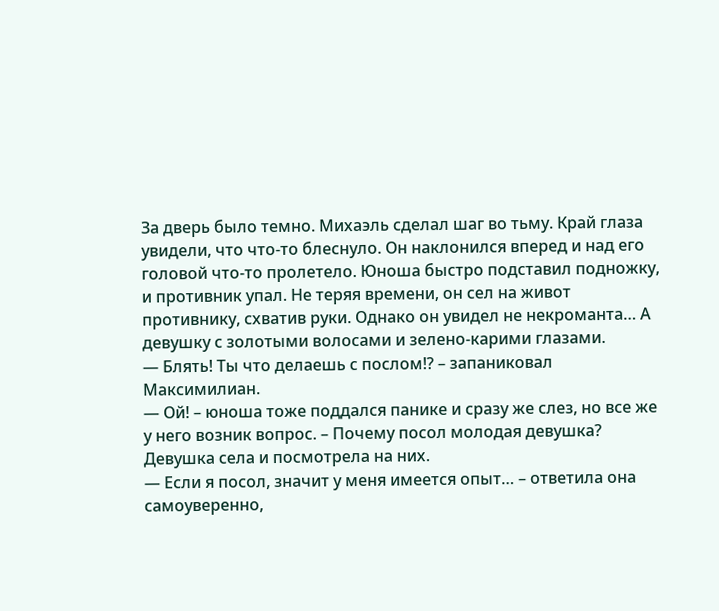За дверь было темно. Михаэль сделал шаг во тьму. Край глаза увидели, что что-то блеснуло. Он наклонился вперед и над его головой что-то пролетело. Юноша быстро подставил подножку, и противник упал. Не теряя времени, он сел на живот противнику, схватив руки. Однако он увидел не некроманта… А девушку с золотыми волосами и зелено-карими глазами.
— Блять! Ты что делаешь с послом!? – запаниковал Максимилиан.
— Ой! – юноша тоже поддался панике и сразу же слез, но все же у него возник вопрос. – Почему посол молодая девушка? Девушка села и посмотрела на них.
— Если я посол, значит у меня имеется опыт… – ответила она самоуверенно,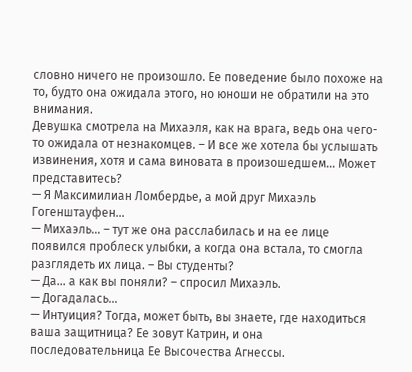словно ничего не произошло. Ее поведение было похоже на то, будто она ожидала этого, но юноши не обратили на это внимания.
Девушка смотрела на Михаэля, как на врага, ведь она чего-то ожидала от незнакомцев. – И все же хотела бы услышать извинения, хотя и сама виновата в произошедшем… Может представитесь?
— Я Максимилиан Ломбердье, а мой друг Михаэль Гогенштауфен…
— Михаэль… – тут же она расслабилась и на ее лице появился проблеск улыбки, а когда она встала, то смогла разглядеть их лица. – Вы студенты?
— Да… а как вы поняли? – спросил Михаэль.
— Догадалась…
— Интуиция? Тогда, может быть, вы знаете, где находиться ваша защитница? Ее зовут Катрин, и она последовательница Ее Высочества Агнессы.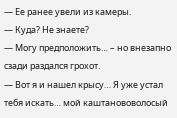— Ее ранее увели из камеры.
— Куда? Не знаете?
— Могу предположить… – но внезапно сзади раздался грохот.
— Вот я и нашел крысу… Я уже устал тебя искать… мой каштанововолосый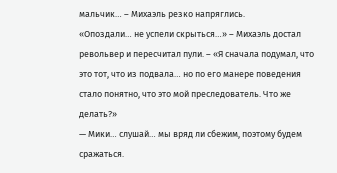мальчик… – Михаэль резко напряглись.
«Опоздали… не успели скрыться…» – Михаэль достал револьвер и пересчитал пули. – «Я сначала подумал, что это тот, что из подвала… но по его манере поведения стало понятно, что это мой преследователь. Что же делать?»
— Мики… слушай… мы вряд ли сбежим, поэтому будем сражаться.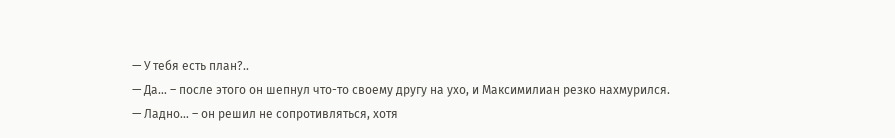— У тебя есть план?..
— Да… – после этого он шепнул что-то своему другу на ухо, и Максимилиан резко нахмурился.
— Ладно… – он решил не сопротивляться, хотя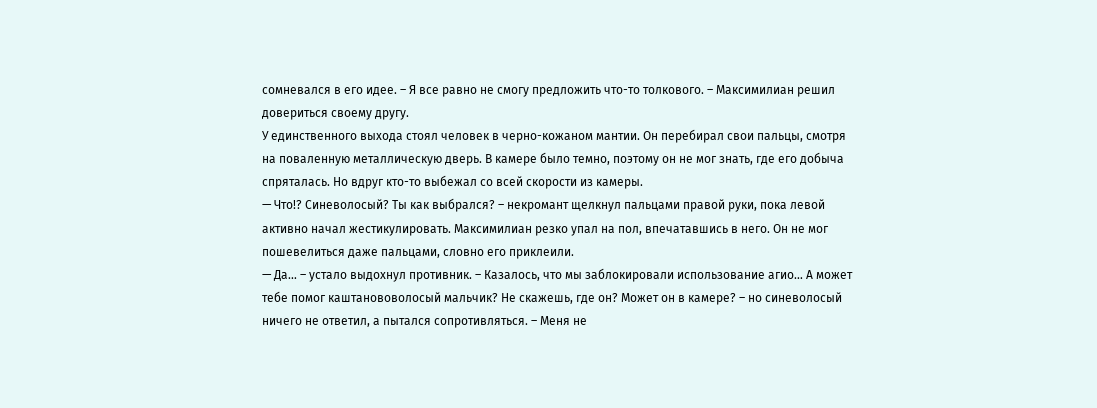сомневался в его идее. – Я все равно не смогу предложить что-то толкового. – Максимилиан решил довериться своему другу.
У единственного выхода стоял человек в черно-кожаном мантии. Он перебирал свои пальцы, смотря на поваленную металлическую дверь. В камере было темно, поэтому он не мог знать, где его добыча спряталась. Но вдруг кто-то выбежал со всей скорости из камеры.
— Что!? Синеволосый? Ты как выбрался? – некромант щелкнул пальцами правой руки, пока левой активно начал жестикулировать. Максимилиан резко упал на пол, впечатавшись в него. Он не мог пошевелиться даже пальцами, словно его приклеили.
— Да… – устало выдохнул противник. – Казалось, что мы заблокировали использование агио… А может тебе помог каштанововолосый мальчик? Не скажешь, где он? Может он в камере? – но синеволосый ничего не ответил, а пытался сопротивляться. – Меня не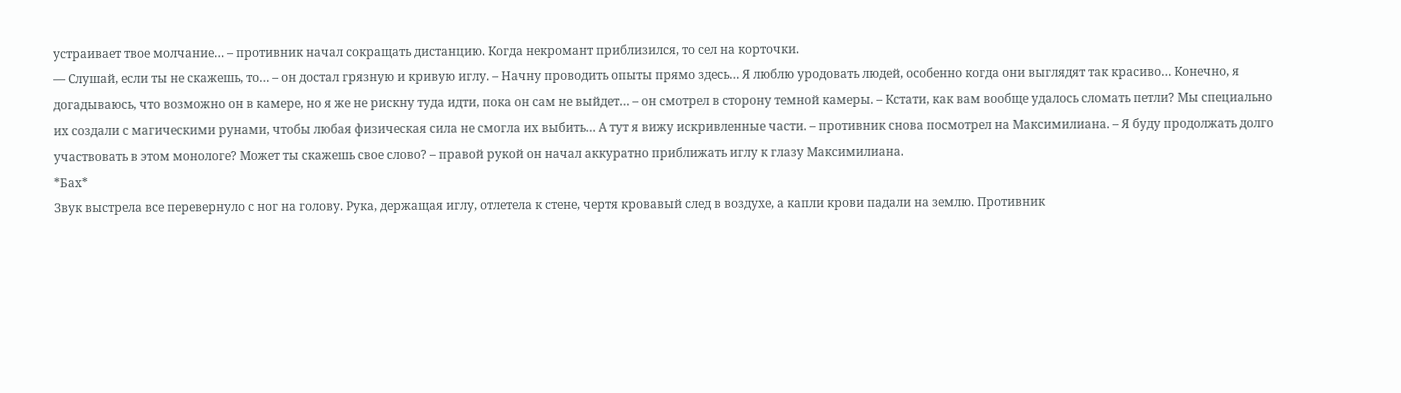устраивает твое молчание… – противник начал сокращать дистанцию. Когда некромант приблизился, то сел на корточки.
— Слушай, если ты не скажешь, то… – он достал грязную и кривую иглу. – Начну проводить опыты прямо здесь… Я люблю уродовать людей, особенно когда они выглядят так красиво… Конечно, я догадываюсь, что возможно он в камере, но я же не рискну туда идти, пока он сам не выйдет… – он смотрел в сторону темной камеры. – Кстати, как вам вообще удалось сломать петли? Мы специально их создали с магическими рунами, чтобы любая физическая сила не смогла их выбить… А тут я вижу искривленные части. – противник снова посмотрел на Максимилиана. – Я буду продолжать долго участвовать в этом монологе? Может ты скажешь свое слово? – правой рукой он начал аккуратно приближать иглу к глазу Максимилиана.
*Бах*
Звук выстрела все перевернуло с ног на голову. Рука, держащая иглу, отлетела к стене, чертя кровавый след в воздухе, а капли крови падали на землю. Противник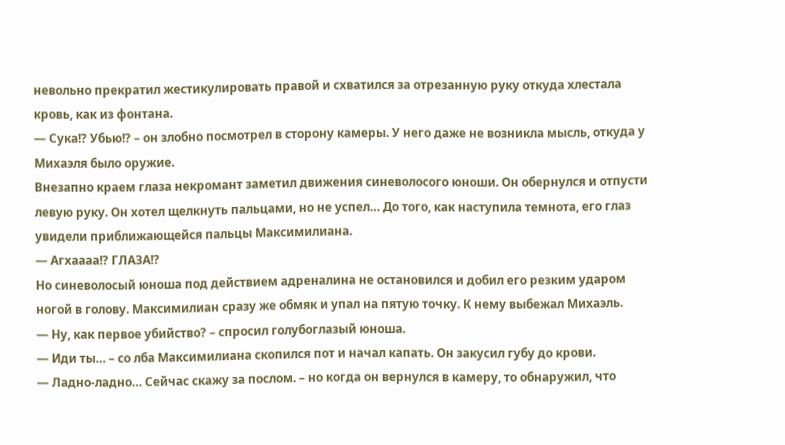невольно прекратил жестикулировать правой и схватился за отрезанную руку откуда хлестала кровь, как из фонтана.
— Сука!? Убью!? – он злобно посмотрел в сторону камеры. У него даже не возникла мысль, откуда у Михаэля было оружие.
Внезапно краем глаза некромант заметил движения синеволосого юноши. Он обернулся и отпусти левую руку. Он хотел щелкнуть пальцами, но не успел… До того, как наступила темнота, его глаз увидели приближающейся пальцы Максимилиана.
— Агхаааа!? ГЛАЗА!?
Но синеволосый юноша под действием адреналина не остановился и добил его резким ударом ногой в голову. Максимилиан сразу же обмяк и упал на пятую точку. К нему выбежал Михаэль.
— Ну, как первое убийство? – спросил голубоглазый юноша.
— Иди ты… – со лба Максимилиана скопился пот и начал капать. Он закусил губу до крови.
— Ладно-ладно… Сейчас скажу за послом. – но когда он вернулся в камеру, то обнаружил, что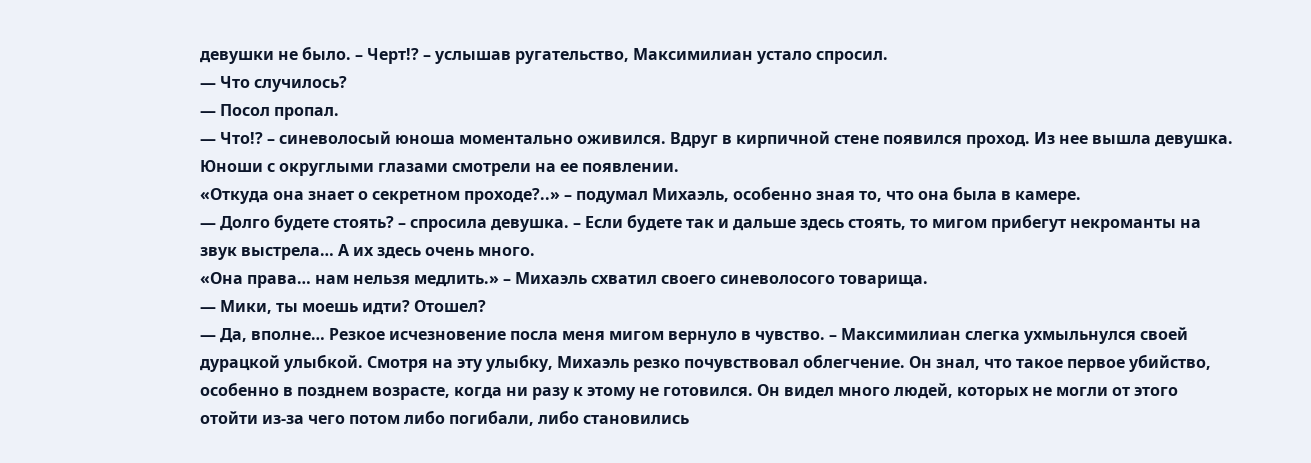девушки не было. – Черт!? – услышав ругательство, Максимилиан устало спросил.
— Что случилось?
— Посол пропал.
— Что!? – синеволосый юноша моментально оживился. Вдруг в кирпичной стене появился проход. Из нее вышла девушка. Юноши с округлыми глазами смотрели на ее появлении.
«Откуда она знает о секретном проходе?..» – подумал Михаэль, особенно зная то, что она была в камере.
— Долго будете стоять? – спросила девушка. – Если будете так и дальше здесь стоять, то мигом прибегут некроманты на звук выстрела… А их здесь очень много.
«Она права… нам нельзя медлить.» – Михаэль схватил своего синеволосого товарища.
— Мики, ты моешь идти? Отошел?
— Да, вполне… Резкое исчезновение посла меня мигом вернуло в чувство. – Максимилиан слегка ухмыльнулся своей дурацкой улыбкой. Смотря на эту улыбку, Михаэль резко почувствовал облегчение. Он знал, что такое первое убийство, особенно в позднем возрасте, когда ни разу к этому не готовился. Он видел много людей, которых не могли от этого отойти из-за чего потом либо погибали, либо становились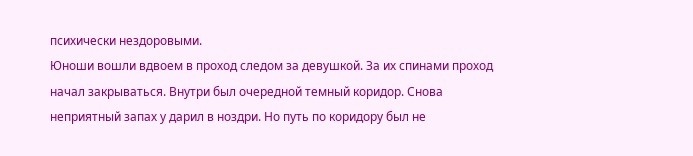психически нездоровыми.
Юноши вошли вдвоем в проход следом за девушкой. За их спинами проход начал закрываться. Внутри был очередной темный коридор. Снова неприятный запах у дарил в ноздри. Но путь по коридору был не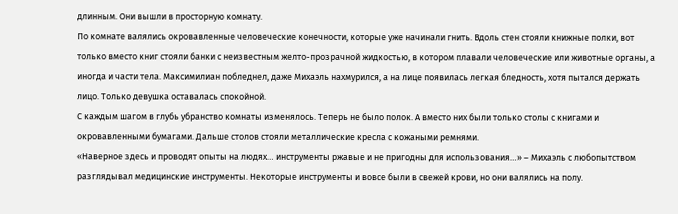длинным. Они вышли в просторную комнату.
По комнате валялись окровавленные человеческие конечности, которые уже начинали гнить. Вдоль стен стояли книжные полки, вот только вместо книг стояли банки с неизвестным желто-прозрачной жидкостью, в котором плавали человеческие или животные органы, а иногда и части тела. Максимилиан побледнел, даже Михаэль нахмурился, а на лице появилась легкая бледность, хотя пытался держать лицо. Только девушка оставалась спокойной.
С каждым шагом в глубь убранство комнаты изменялось. Теперь не было полок. А вместо них были только столы с книгами и окровавленными бумагами. Дальше столов стояли металлические кресла с кожаными ремнями.
«Наверное здесь и проводят опыты на людях… инструменты ржавые и не пригодны для использования…» – Михаэль с любопытством разглядывал медицинские инструменты. Некоторые инструменты и вовсе были в свежей крови, но они валялись на полу.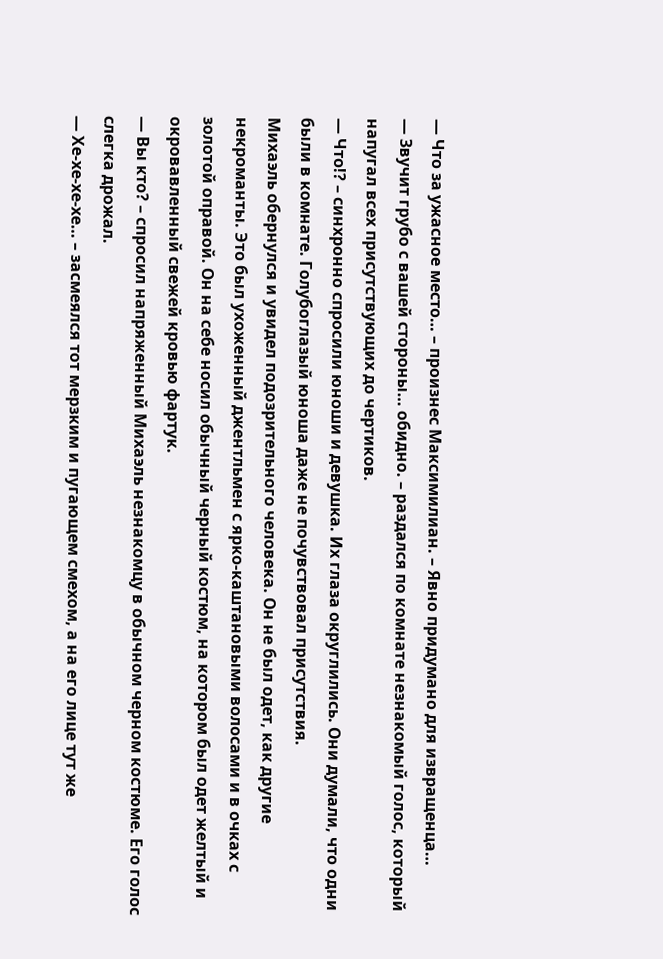— Что за ужасное место… – произнес Максимилиан. – Явно придумано для извращенца…
— Звучит грубо с вашей стороны… обидно. – раздался по комнате незнакомый голос, который напугал всех присутствующих до чертиков.
— Что!? – синхронно спросили юноши и девушка. Их глаза округлились. Они думали, что одни были в комнате. Голубоглазый юноша даже не почувствовал присутствия.
Михаэль обернулся и увидел подозрительного человека. Он не был одет, как другие некроманты. Это был ухоженный джентльмен с ярко-каштановыми волосами и в очках с золотой оправой. Он на себе носил обычный черный костюм, на котором был одет желтый и окровавленный свежей кровью фартук.
— Вы кто? – спросил напряженный Михаэль незнакомцу в обычном черном костюме. Его голос слегка дрожал.
— Хе-хе-хе-хе… – засмеялся тот мерзким и пугающем смехом, а на его лице тут же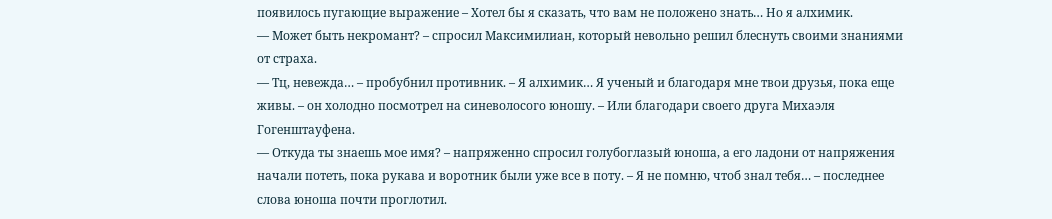появилось пугающие выражение – Хотел бы я сказать, что вам не положено знать… Но я алхимик.
— Может быть некромант? – спросил Максимилиан, который невольно решил блеснуть своими знаниями от страха.
— Тц, невежда… – пробубнил противник. – Я алхимик… Я ученый и благодаря мне твои друзья, пока еще живы. – он холодно посмотрел на синеволосого юношу. – Или благодари своего друга Михаэля Гогенштауфена.
— Откуда ты знаешь мое имя? – напряженно спросил голубоглазый юноша, а его ладони от напряжения начали потеть, пока рукава и воротник были уже все в поту. – Я не помню, чтоб знал тебя… – последнее слова юноша почти проглотил.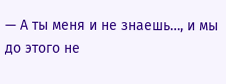— А ты меня и не знаешь…, и мы до этого не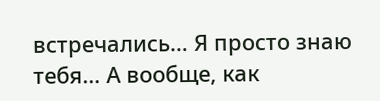встречались… Я просто знаю тебя… А вообще, как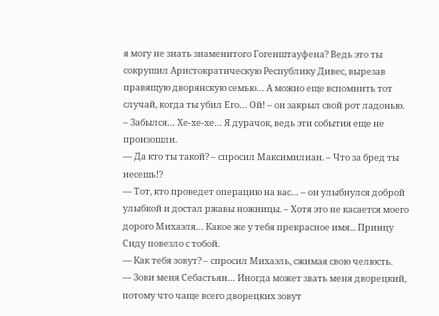я могу не знать знаменитого Гогенштауфена? Ведь это ты сокрушил Аристократическую Республику Дивес, вырезав правящую дворянскую семью… А можно еще вспомнить тот случай, когда ты убил Его… Ой! – он закрыл свой рот ладонью. – Забылся… Хе-хе-хе… Я дурачок, ведь эти события еще не произошли.
— Да кто ты такой? – спросил Максимилиан. – Что за бред ты несешь!?
— Тот, кто проведет операцию на вас… – он улыбнулся доброй улыбкой и достал ржавы ножницы. – Хотя это не касается моего дорого Михаэля… Какое же у тебя прекрасное имя... Принцу Сиду повезло с тобой.
— Как тебя зовут? – спросил Михаэль, сжимая свою челюсть.
— Зови меня Себастьян… Иногда может звать меня дворецкий, потому что чаще всего дворецких зовут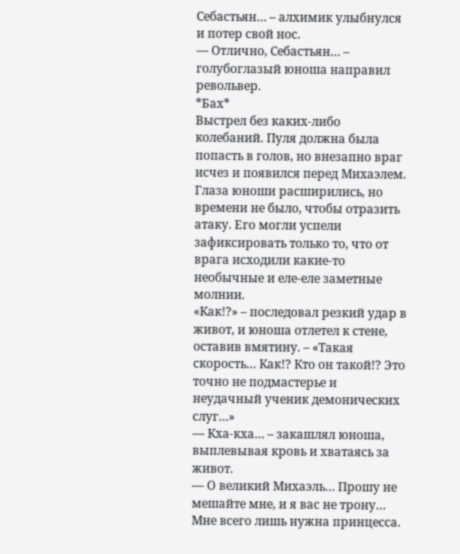Себастьян… – алхимик улыбнулся и потер свой нос.
— Отлично, Себастьян… – голубоглазый юноша направил револьвер.
*Бах*
Выстрел без каких-либо колебаний. Пуля должна была попасть в голов, но внезапно враг исчез и появился перед Михаэлем. Глаза юноши расширились, но времени не было, чтобы отразить атаку. Его могли успели зафиксировать только то, что от врага исходили какие-то необычные и еле-еле заметные молнии.
«Как!?» – последовал резкий удар в живот, и юноша отлетел к стене, оставив вмятину. – «Такая скорость… Как!? Кто он такой!? Это точно не подмастерье и неудачный ученик демонических слуг…»
— Кха-кха… – закашлял юноша, выплевывая кровь и хватаясь за живот.
— О великий Михаэль… Прошу не мешайте мне, и я вас не трону… Мне всего лишь нужна принцесса.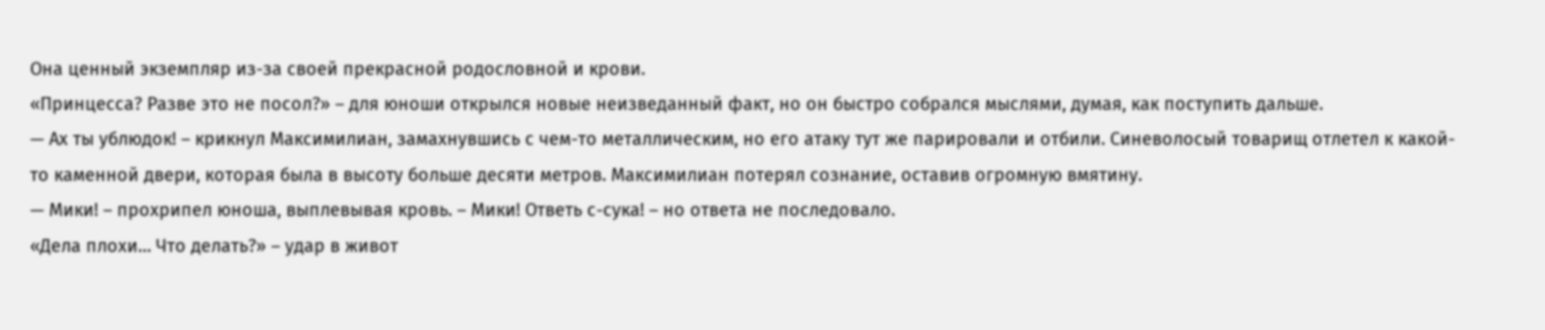Она ценный экземпляр из-за своей прекрасной родословной и крови.
«Принцесса? Разве это не посол?» – для юноши открылся новые неизведанный факт, но он быстро собрался мыслями, думая, как поступить дальше.
— Ах ты ублюдок! – крикнул Максимилиан, замахнувшись с чем-то металлическим, но его атаку тут же парировали и отбили. Синеволосый товарищ отлетел к какой-то каменной двери, которая была в высоту больше десяти метров. Максимилиан потерял сознание, оставив огромную вмятину.
— Мики! – прохрипел юноша, выплевывая кровь. – Мики! Ответь с-сука! – но ответа не последовало.
«Дела плохи… Что делать?» – удар в живот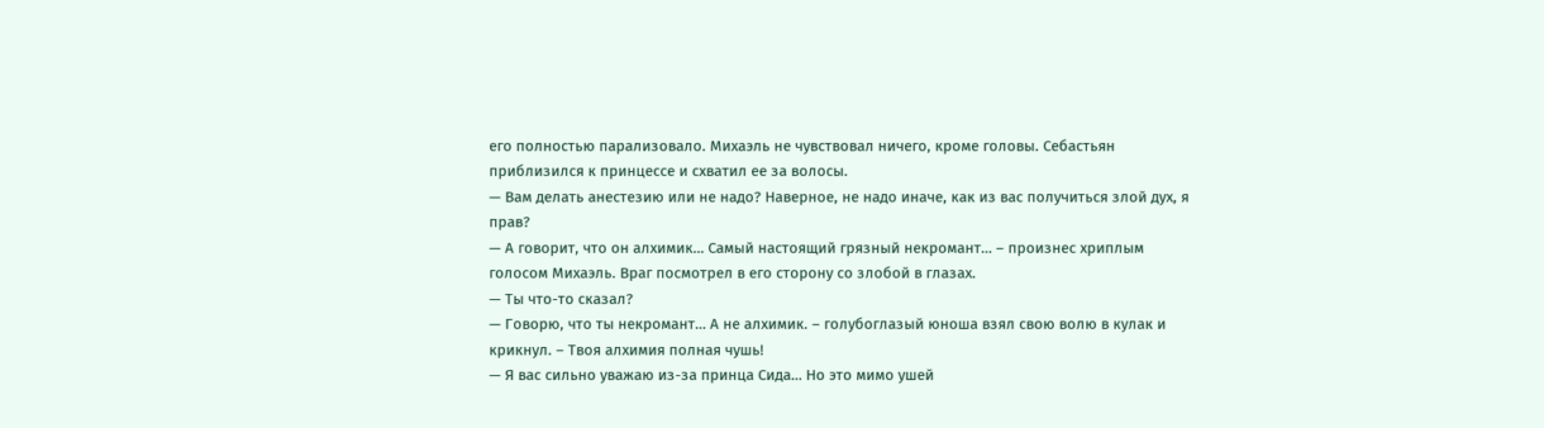его полностью парализовало. Михаэль не чувствовал ничего, кроме головы. Себастьян приблизился к принцессе и схватил ее за волосы.
— Вам делать анестезию или не надо? Наверное, не надо иначе, как из вас получиться злой дух, я прав?
— А говорит, что он алхимик… Самый настоящий грязный некромант… – произнес хриплым голосом Михаэль. Враг посмотрел в его сторону со злобой в глазах.
— Ты что-то сказал?
— Говорю, что ты некромант… А не алхимик. – голубоглазый юноша взял свою волю в кулак и крикнул. – Твоя алхимия полная чушь!
— Я вас сильно уважаю из-за принца Сида… Но это мимо ушей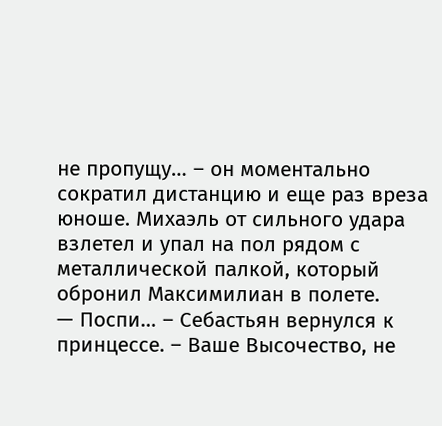не пропущу… – он моментально сократил дистанцию и еще раз вреза юноше. Михаэль от сильного удара взлетел и упал на пол рядом с металлической палкой, который обронил Максимилиан в полете.
— Поспи… – Себастьян вернулся к принцессе. – Ваше Высочество, не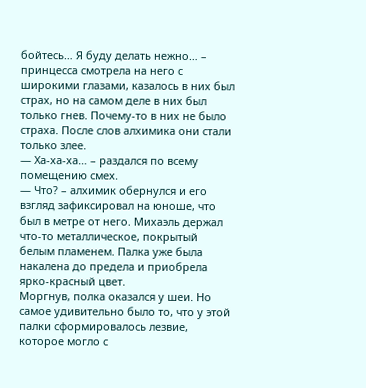бойтесь… Я буду делать нежно… – принцесса смотрела на него с широкими глазами, казалось в них был страх, но на самом деле в них был только гнев. Почему-то в них не было страха. После слов алхимика они стали только злее.
— Ха-ха-ха… – раздался по всему помещению смех.
— Что? – алхимик обернулся и его взгляд зафиксировал на юноше, что был в метре от него. Михаэль держал что-то металлическое, покрытый белым пламенем. Палка уже была накалена до предела и приобрела ярко-красный цвет.
Моргнув, полка оказался у шеи. Но самое удивительно было то, что у этой палки сформировалось лезвие, которое могло с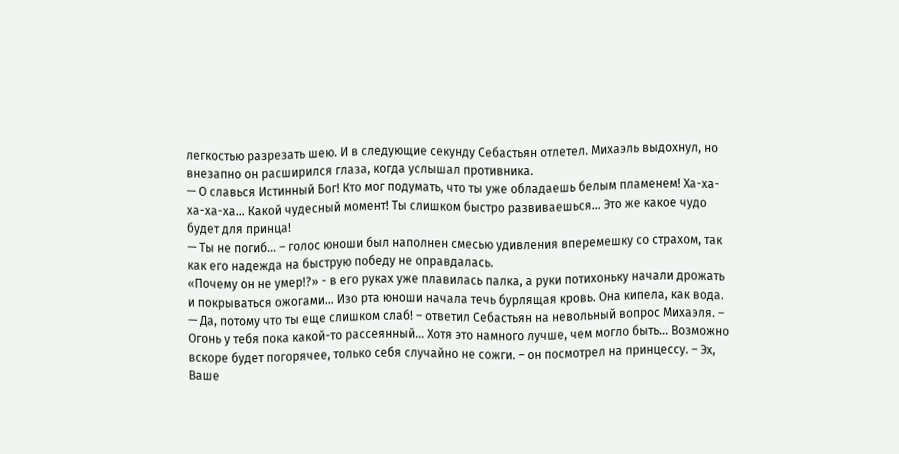легкостью разрезать шею. И в следующие секунду Себастьян отлетел. Михаэль выдохнул, но внезапно он расширился глаза, когда услышал противника.
— О славься Истинный Бог! Кто мог подумать, что ты уже обладаешь белым пламенем! Ха-ха-ха-ха-ха… Какой чудесный момент! Ты слишком быстро развиваешься… Это же какое чудо будет для принца!
— Ты не погиб… – голос юноши был наполнен смесью удивления вперемешку со страхом, так как его надежда на быструю победу не оправдалась.
«Почему он не умер!?» - в его руках уже плавилась палка, а руки потихоньку начали дрожать и покрываться ожогами… Изо рта юноши начала течь бурлящая кровь. Она кипела, как вода.
— Да, потому что ты еще слишком слаб! – ответил Себастьян на невольный вопрос Михаэля. – Огонь у тебя пока какой-то рассеянный… Хотя это намного лучше, чем могло быть… Возможно вскоре будет погорячее, только себя случайно не сожги. – он посмотрел на принцессу. – Эх, Ваше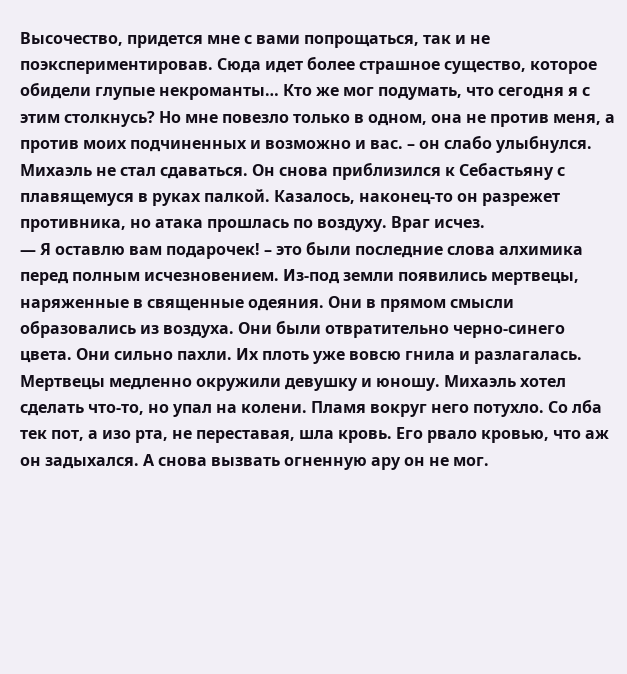Высочество, придется мне с вами попрощаться, так и не поэкспериментировав. Сюда идет более страшное существо, которое обидели глупые некроманты… Кто же мог подумать, что сегодня я с этим столкнусь? Но мне повезло только в одном, она не против меня, а против моих подчиненных и возможно и вас. – он слабо улыбнулся.
Михаэль не стал сдаваться. Он снова приблизился к Себастьяну с плавящемуся в руках палкой. Казалось, наконец-то он разрежет противника, но атака прошлась по воздуху. Враг исчез.
— Я оставлю вам подарочек! – это были последние слова алхимика перед полным исчезновением. Из-под земли появились мертвецы, наряженные в священные одеяния. Они в прямом смысли образовались из воздуха. Они были отвратительно черно-синего цвета. Они сильно пахли. Их плоть уже вовсю гнила и разлагалась.
Мертвецы медленно окружили девушку и юношу. Михаэль хотел сделать что-то, но упал на колени. Пламя вокруг него потухло. Со лба тек пот, а изо рта, не переставая, шла кровь. Его рвало кровью, что аж он задыхался. А снова вызвать огненную ару он не мог.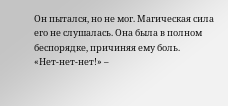Он пытался, но не мог. Магическая сила его не слушалась. Она была в полном беспорядке, причиняя ему боль.
«Нет-нет-нет!» –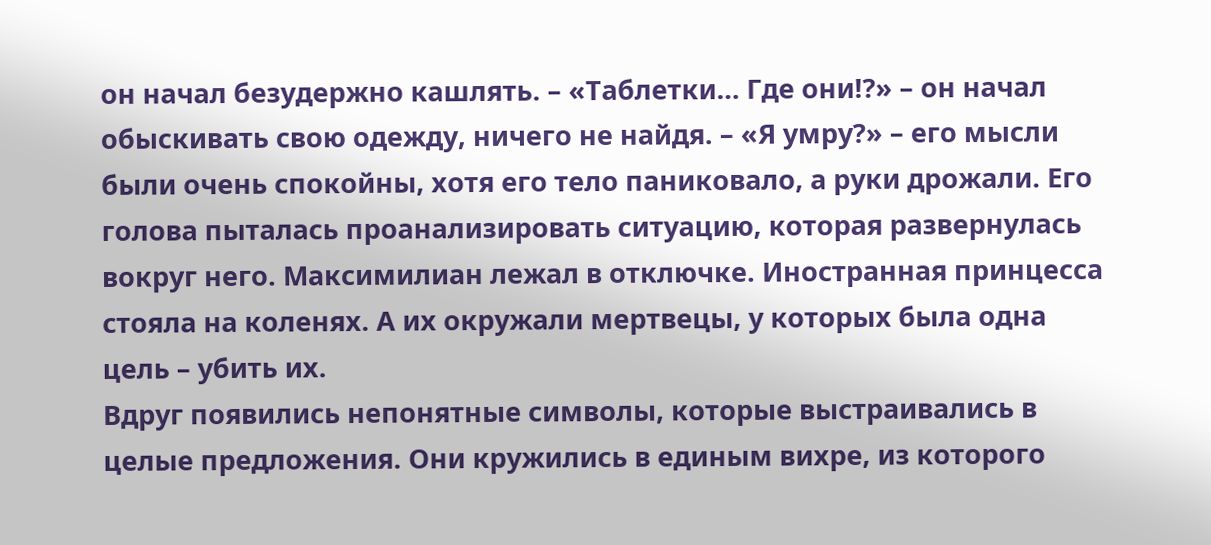он начал безудержно кашлять. – «Таблетки… Где они!?» – он начал обыскивать свою одежду, ничего не найдя. – «Я умру?» – его мысли были очень спокойны, хотя его тело паниковало, а руки дрожали. Его голова пыталась проанализировать ситуацию, которая развернулась вокруг него. Максимилиан лежал в отключке. Иностранная принцесса стояла на коленях. А их окружали мертвецы, у которых была одна цель – убить их.
Вдруг появились непонятные символы, которые выстраивались в целые предложения. Они кружились в единым вихре, из которого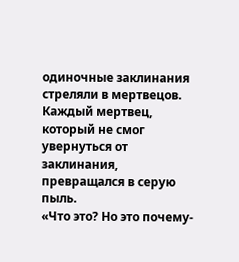одиночные заклинания стреляли в мертвецов. Каждый мертвец, который не смог увернуться от заклинания, превращался в серую пыль.
«Что это? Но это почему-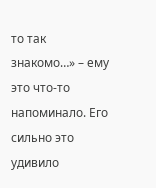то так знакомо…» – ему это что-то напоминало. Его сильно это удивило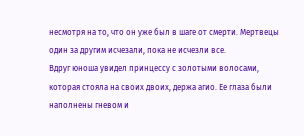несмотря на то, что он уже был в шаге от смерти. Мертвецы один за другим исчезали, пока не исчезли все.
Вдруг юноша увидел принцессу с золотыми волосами, которая стояла на своих двоих, держа агио. Ее глаза были наполнены гневом и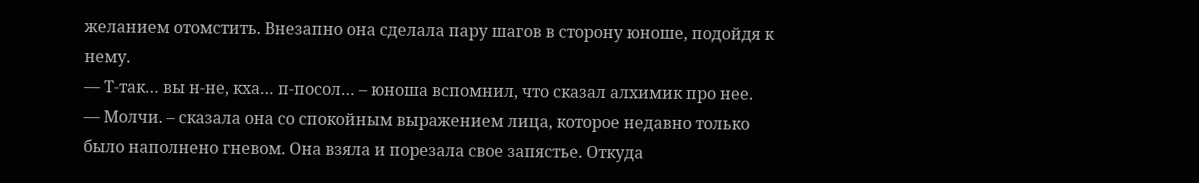желанием отомстить. Внезапно она сделала пару шагов в сторону юноше, подойдя к нему.
— Т-так… вы н-не, кха… п-посол… – юноша вспомнил, что сказал алхимик про нее.
— Молчи. – сказала она со спокойным выражением лица, которое недавно только было наполнено гневом. Она взяла и порезала свое запястье. Откуда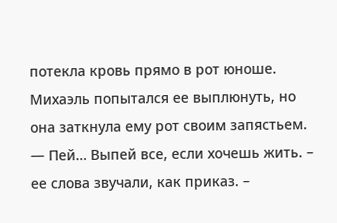потекла кровь прямо в рот юноше. Михаэль попытался ее выплюнуть, но она заткнула ему рот своим запястьем.
— Пей… Выпей все, если хочешь жить. – ее слова звучали, как приказ. –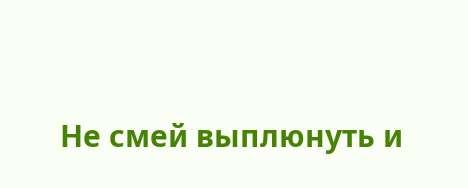Не смей выплюнуть и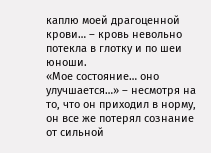каплю моей драгоценной крови… – кровь невольно потекла в глотку и по шеи юноши.
«Мое состояние… оно улучшается…» – несмотря на то, что он приходил в норму, он все же потерял сознание от сильной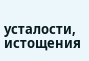усталости, истощения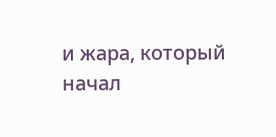и жара, который начал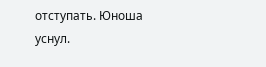отступать. Юноша уснул.